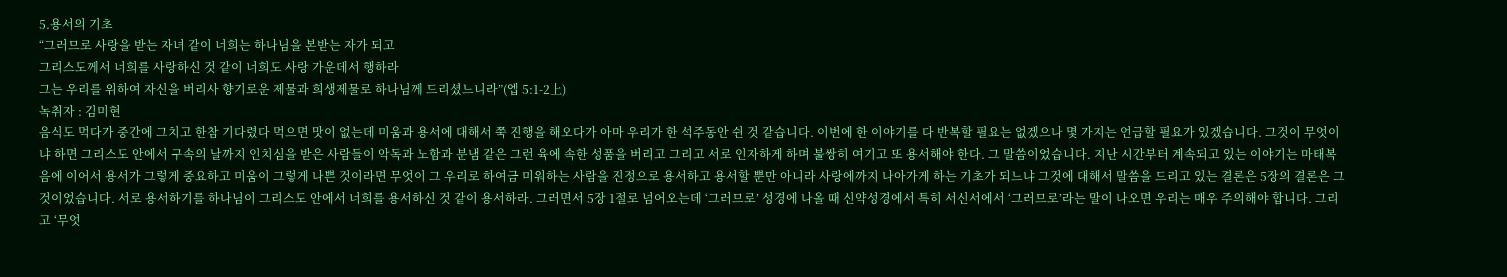5.용서의 기초
“그러므로 사랑을 받는 자녀 같이 너희는 하나님을 본받는 자가 되고
그리스도께서 너희를 사랑하신 것 같이 너희도 사랑 가운데서 행하라
그는 우리를 위하여 자신을 버리사 향기로운 제물과 희생제물로 하나님께 드리셨느니라”(엡 5:1-2上)
녹취자 : 김미현
음식도 먹다가 중간에 그치고 한참 기다렸다 먹으면 맛이 없는데 미움과 용서에 대해서 쭉 진행을 해오다가 아마 우리가 한 석주동안 쉰 것 같습니다. 이번에 한 이야기를 다 반복할 필요는 없겠으나 몇 가지는 언급할 필요가 있겠습니다. 그것이 무엇이냐 하면 그리스도 안에서 구속의 날까지 인치심을 받은 사람들이 악독과 노함과 분냄 같은 그런 육에 속한 성품을 버리고 그리고 서로 인자하게 하며 불쌍히 여기고 또 용서해야 한다. 그 말씀이었습니다. 지난 시간부터 계속되고 있는 이야기는 마태복음에 이어서 용서가 그렇게 중요하고 미움이 그렇게 나쁜 것이라면 무엇이 그 우리로 하여금 미워하는 사람을 진정으로 용서하고 용서할 뿐만 아니라 사랑에까지 나아가게 하는 기초가 되느냐 그것에 대해서 말씀을 드리고 있는 결론은 5장의 결론은 그것이었습니다. 서로 용서하기를 하나님이 그리스도 안에서 너희를 용서하신 것 같이 용서하라. 그러면서 5장 1절로 넘어오는데 ‘그러므로’ 성경에 나올 때 신약성경에서 특히 서신서에서 ‘그러므로’라는 말이 나오면 우리는 매우 주의해야 합니다. 그리고 ‘무엇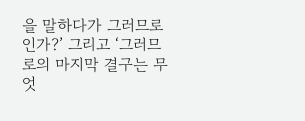을 말하다가 그러므로인가?’ 그리고 ‘그러므로의 마지막 결구는 무엇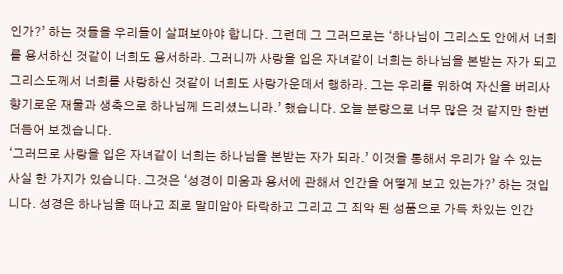인가?’ 하는 것들을 우리들이 살펴보아야 합니다. 그런데 그 그러므로는 ‘하나님이 그리스도 안에서 너희를 용서하신 것같이 너희도 용서하라. 그러니까 사랑을 입은 자녀같이 너희는 하나님을 본받는 자가 되고 그리스도께서 너희를 사랑하신 것같이 너희도 사랑가운데서 행하라. 그는 우리를 위하여 자신을 버리사 향기로운 재물과 생축으로 하나님께 드리셨느니라.’ 했습니다. 오늘 분량으로 너무 많은 것 같지만 한번 더듬어 보겠습니다.
‘그러므로 사랑을 입은 자녀같이 너희는 하나님을 본받는 자가 되라.’ 이것을 통해서 우리가 알 수 있는 사실 한 가지가 있습니다. 그것은 ‘성경이 미움과 용서에 관해서 인간을 어떻게 보고 있는가?’ 하는 것입니다. 성경은 하나님을 떠나고 죄로 말미암아 타락하고 그리고 그 죄악 된 성품으로 가득 차있는 인간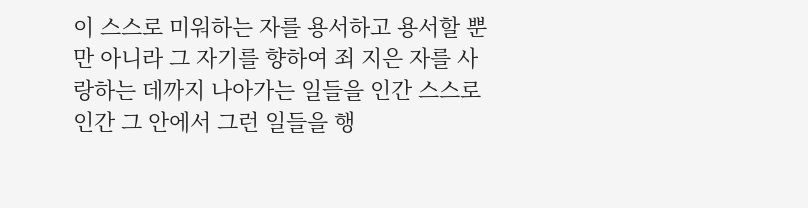이 스스로 미워하는 자를 용서하고 용서할 뿐만 아니라 그 자기를 향하여 죄 지은 자를 사랑하는 데까지 나아가는 일들을 인간 스스로 인간 그 안에서 그런 일들을 행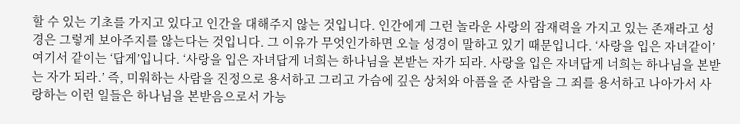할 수 있는 기초를 가지고 있다고 인간을 대해주지 않는 것입니다. 인간에게 그런 놀라운 사랑의 잠재력을 가지고 있는 존재라고 성경은 그렇게 보아주지를 않는다는 것입니다. 그 이유가 무엇인가하면 오늘 성경이 말하고 있기 때문입니다. ‘사랑을 입은 자녀같이’ 여기서 같이는 ‘답게’입니다. ‘사랑을 입은 자녀답게 너희는 하나님을 본받는 자가 되라. 사랑을 입은 자녀답게 너희는 하나님을 본받는 자가 되라.’ 즉, 미워하는 사람을 진정으로 용서하고 그리고 가슴에 깊은 상처와 아픔을 준 사람을 그 죄를 용서하고 나아가서 사랑하는 이런 일들은 하나님을 본받음으로서 가능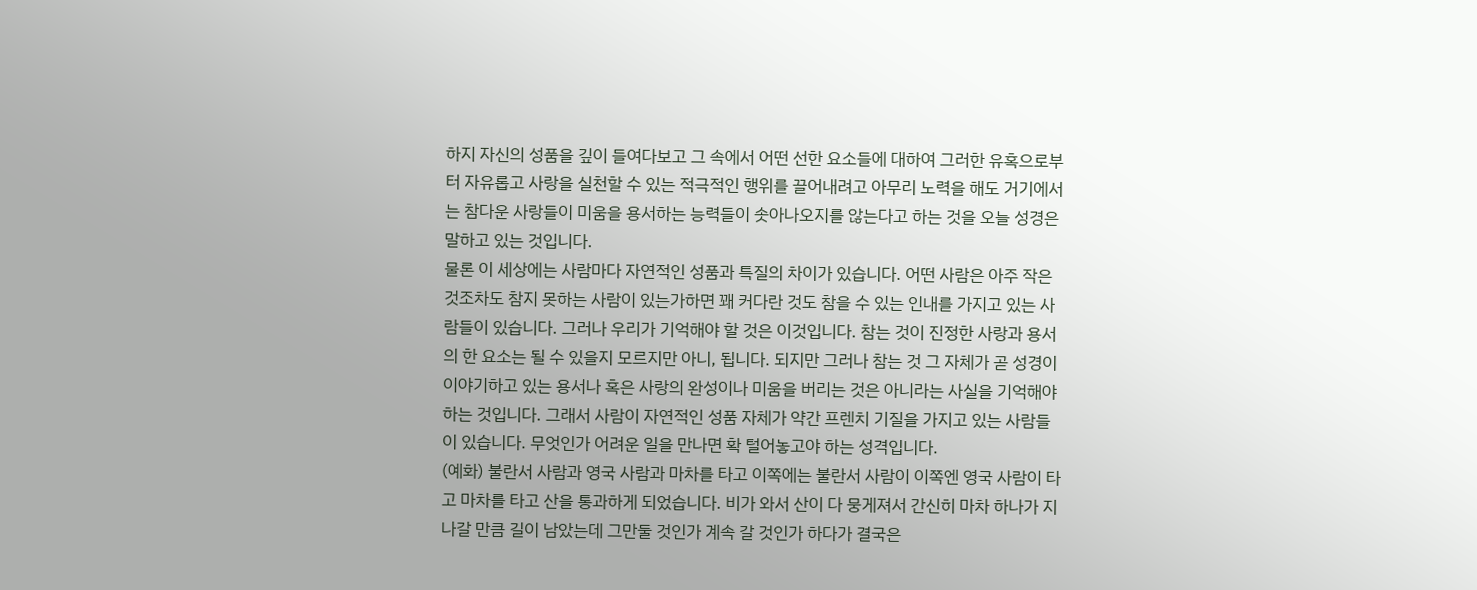하지 자신의 성품을 깊이 들여다보고 그 속에서 어떤 선한 요소들에 대하여 그러한 유혹으로부터 자유롭고 사랑을 실천할 수 있는 적극적인 행위를 끌어내려고 아무리 노력을 해도 거기에서는 참다운 사랑들이 미움을 용서하는 능력들이 솟아나오지를 않는다고 하는 것을 오늘 성경은 말하고 있는 것입니다.
물론 이 세상에는 사람마다 자연적인 성품과 특질의 차이가 있습니다. 어떤 사람은 아주 작은 것조차도 참지 못하는 사람이 있는가하면 꽤 커다란 것도 참을 수 있는 인내를 가지고 있는 사람들이 있습니다. 그러나 우리가 기억해야 할 것은 이것입니다. 참는 것이 진정한 사랑과 용서의 한 요소는 될 수 있을지 모르지만 아니, 됩니다. 되지만 그러나 참는 것 그 자체가 곧 성경이 이야기하고 있는 용서나 혹은 사랑의 완성이나 미움을 버리는 것은 아니라는 사실을 기억해야 하는 것입니다. 그래서 사람이 자연적인 성품 자체가 약간 프렌치 기질을 가지고 있는 사람들이 있습니다. 무엇인가 어려운 일을 만나면 확 털어놓고야 하는 성격입니다.
(예화) 불란서 사람과 영국 사람과 마차를 타고 이쪽에는 불란서 사람이 이쪽엔 영국 사람이 타고 마차를 타고 산을 통과하게 되었습니다. 비가 와서 산이 다 뭉게져서 간신히 마차 하나가 지나갈 만큼 길이 남았는데 그만둘 것인가 계속 갈 것인가 하다가 결국은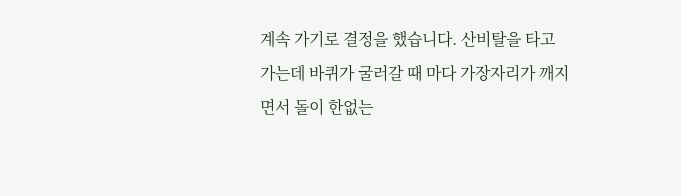계속 가기로 결정을 했습니다. 산비탈을 타고 가는데 바퀴가 굴러갈 때 마다 가장자리가 깨지면서 돌이 한없는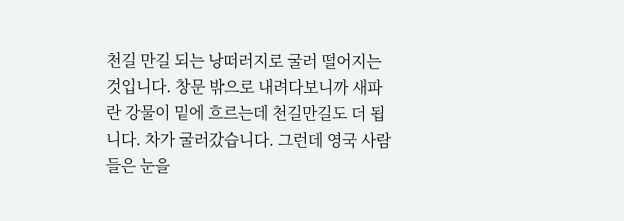천길 만길 되는 낭떠러지로 굴러 떨어지는 것입니다. 창문 밖으로 내려다보니까 새파란 강물이 밑에 흐르는데 천길만길도 더 됩니다. 차가 굴러갔습니다. 그런데 영국 사람들은 눈을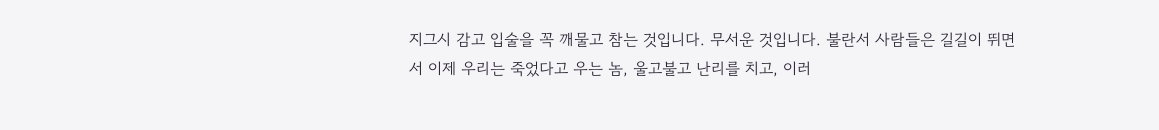지그시 감고 입술을 꼭 깨물고 참는 것입니다. 무서운 것입니다. 불란서 사람들은 길길이 뛰면서 이제 우리는 죽었다고 우는 놈, 울고불고 난리를 치고, 이러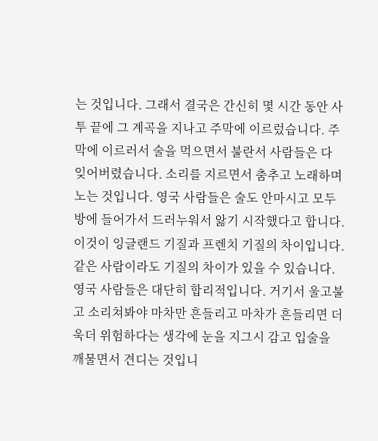는 것입니다. 그래서 결국은 간신히 몇 시간 동안 사투 끝에 그 계곡을 지나고 주막에 이르렀습니다. 주막에 이르러서 술을 먹으면서 불란서 사람들은 다 잊어버렸습니다. 소리를 지르면서 춤추고 노래하며 노는 것입니다. 영국 사람들은 술도 안마시고 모두 방에 들어가서 드러누워서 앓기 시작했다고 합니다. 이것이 잉글랜드 기질과 프렌치 기질의 차이입니다. 같은 사람이라도 기질의 차이가 있을 수 있습니다. 영국 사람들은 대단히 합리적입니다. 거기서 울고불고 소리쳐봐야 마차만 흔들리고 마차가 흔들리면 더욱더 위험하다는 생각에 눈을 지그시 감고 입술을 깨물면서 견디는 것입니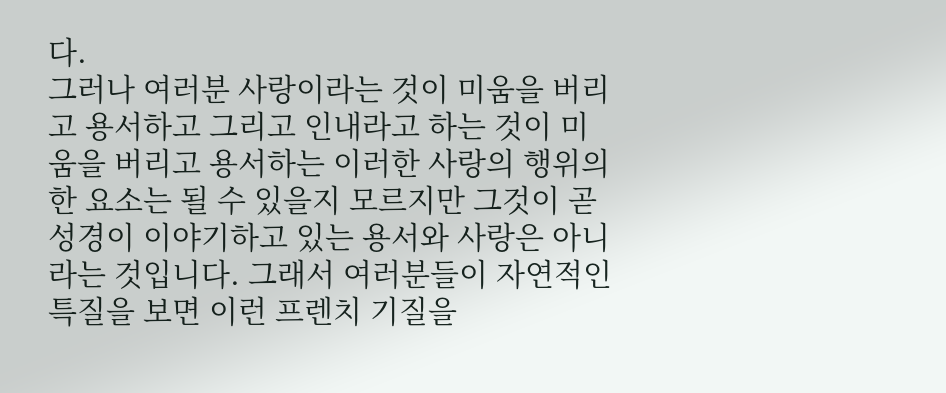다.
그러나 여러분 사랑이라는 것이 미움을 버리고 용서하고 그리고 인내라고 하는 것이 미움을 버리고 용서하는 이러한 사랑의 행위의 한 요소는 될 수 있을지 모르지만 그것이 곧 성경이 이야기하고 있는 용서와 사랑은 아니라는 것입니다. 그래서 여러분들이 자연적인 특질을 보면 이런 프렌치 기질을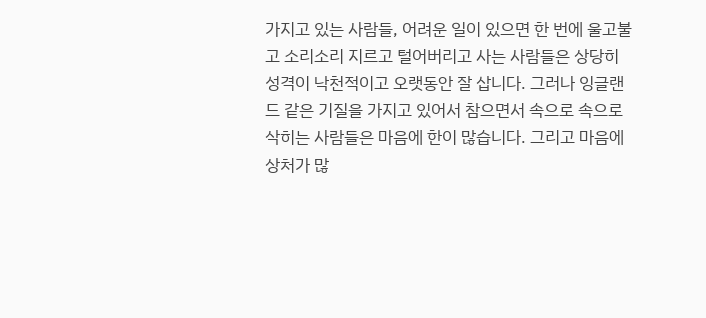가지고 있는 사람들, 어려운 일이 있으면 한 번에 울고불고 소리소리 지르고 털어버리고 사는 사람들은 상당히 성격이 낙천적이고 오랫동안 잘 삽니다. 그러나 잉글랜드 같은 기질을 가지고 있어서 참으면서 속으로 속으로 삭히는 사람들은 마음에 한이 많습니다. 그리고 마음에 상처가 많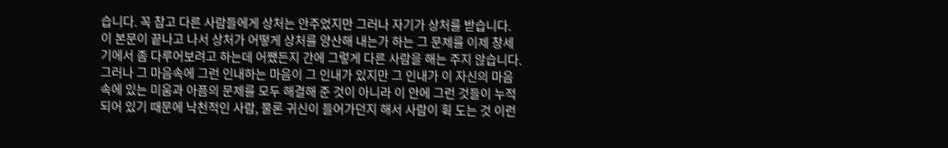습니다. 꼭 참고 다른 사람들에게 상처는 안주었지만 그러나 자기가 상처를 받습니다. 이 본문이 끝나고 나서 상처가 어떻게 상처를 양산해 내는가 하는 그 문제를 이제 창세기에서 좀 다루어보려고 하는데 어쨌든지 간에 그렇게 다른 사람을 해는 주지 않습니다. 그러나 그 마음속에 그런 인내하는 마음이 그 인내가 있지만 그 인내가 이 자신의 마음속에 있는 미움과 아픔의 문제를 모두 해결해 준 것이 아니라 이 안에 그런 것들이 누적되어 있기 때문에 낙천적인 사람, 물론 귀신이 들어가던지 해서 사람이 휙 도는 것 이런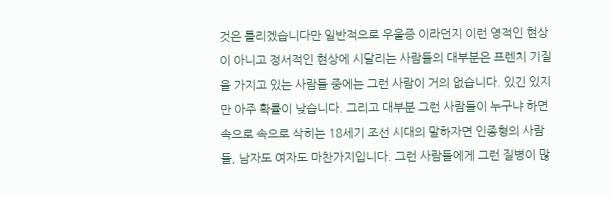것은 틀리겠습니다만 일반적으로 우울증 이라던지 이런 영적인 현상이 아니고 정서적인 현상에 시달리는 사람들의 대부분은 프렌치 기질을 가지고 있는 사람들 중에는 그런 사람이 거의 없습니다. 있긴 있지만 아주 확률이 낮습니다. 그리고 대부분 그런 사람들이 누구냐 하면 속으로 속으로 삭히는 18세기 조선 시대의 말하자면 인종형의 사람들, 남자도 여자도 마찬가지입니다. 그런 사람들에게 그런 질병이 많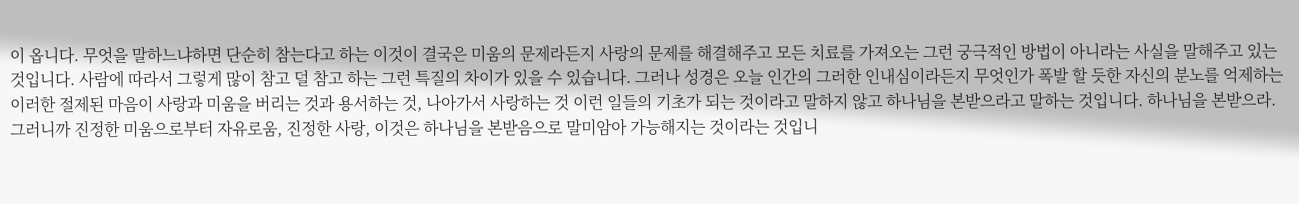이 옵니다. 무엇을 말하느냐하면 단순히 참는다고 하는 이것이 결국은 미움의 문제라든지 사랑의 문제를 해결해주고 모든 치료를 가져오는 그런 궁극적인 방법이 아니라는 사실을 말해주고 있는 것입니다. 사람에 따라서 그렇게 많이 참고 덜 참고 하는 그런 특질의 차이가 있을 수 있습니다. 그러나 성경은 오늘 인간의 그러한 인내심이라든지 무엇인가 폭발 할 듯한 자신의 분노를 억제하는 이러한 절제된 마음이 사랑과 미움을 버리는 것과 용서하는 것, 나아가서 사랑하는 것 이런 일들의 기초가 되는 것이라고 말하지 않고 하나님을 본받으라고 말하는 것입니다. 하나님을 본받으라. 그러니까 진정한 미움으로부터 자유로움, 진정한 사랑, 이것은 하나님을 본받음으로 말미암아 가능해지는 것이라는 것입니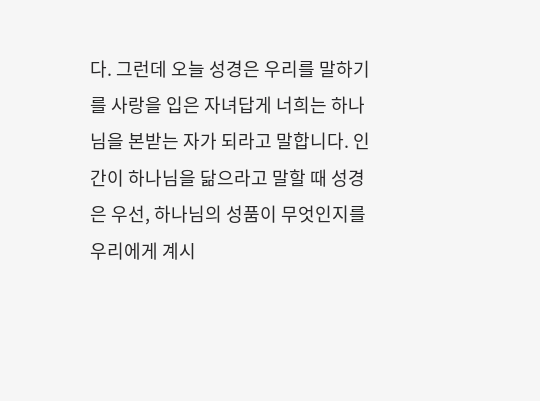다. 그런데 오늘 성경은 우리를 말하기를 사랑을 입은 자녀답게 너희는 하나님을 본받는 자가 되라고 말합니다. 인간이 하나님을 닮으라고 말할 때 성경은 우선, 하나님의 성품이 무엇인지를 우리에게 계시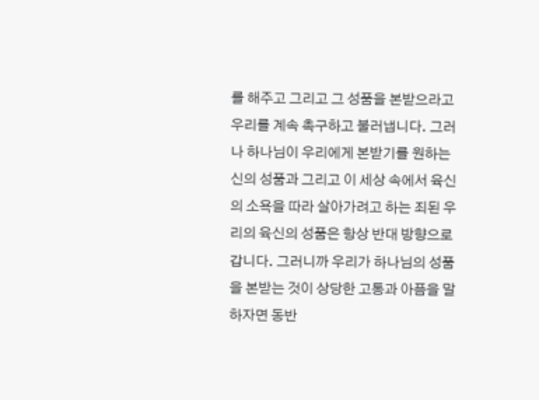를 해주고 그리고 그 성품을 본받으라고 우리를 계속 촉구하고 불러냅니다. 그러나 하나님이 우리에게 본받기를 원하는 신의 성품과 그리고 이 세상 속에서 육신의 소욕을 따라 살아가려고 하는 죄된 우리의 육신의 성품은 항상 반대 방향으로 갑니다. 그러니까 우리가 하나님의 성품을 본받는 것이 상당한 고통과 아픔을 말하자면 동반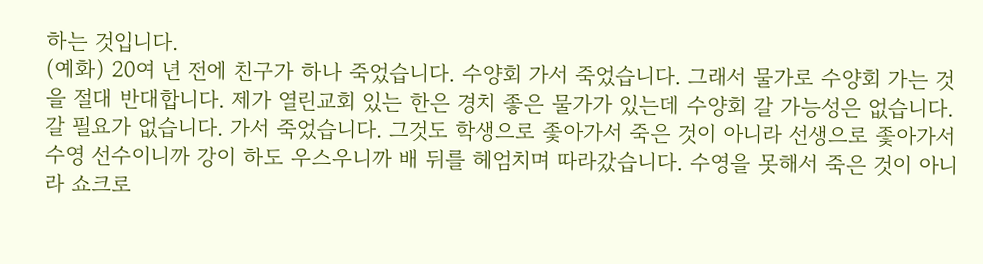하는 것입니다.
(예화) 20여 년 전에 친구가 하나 죽었습니다. 수양회 가서 죽었습니다. 그래서 물가로 수양회 가는 것을 절대 반대합니다. 제가 열린교회 있는 한은 경치 좋은 물가가 있는데 수양회 갈 가능성은 없습니다. 갈 필요가 없습니다. 가서 죽었습니다. 그것도 학생으로 좇아가서 죽은 것이 아니라 선생으로 좇아가서 수영 선수이니까 강이 하도 우스우니까 배 뒤를 헤엄치며 따라갔습니다. 수영을 못해서 죽은 것이 아니라 쇼크로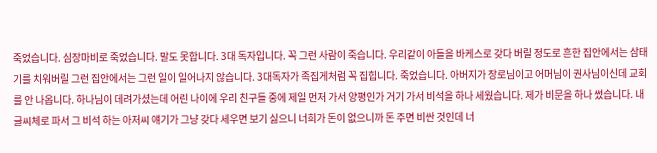죽었습니다. 심장마비로 죽었습니다. 말도 못합니다. 3대 독자입니다. 꼭 그런 사람이 죽습니다. 우리같이 아들을 바케스로 갖다 버릴 정도로 흔한 집안에서는 삼태기를 치워버릴 그런 집안에서는 그런 일이 일어나지 않습니다. 3대독자가 족집게처럼 꼭 집힙니다. 죽었습니다. 아버지가 장로님이고 어머님이 권사님이신데 교회를 안 나옵니다. 하나님이 데려가셨는데 어린 나이에 우리 친구들 중에 제일 먼저 가서 양평인가 거기 가서 비석을 하나 세웠습니다. 제가 비문을 하나 썼습니다. 내 글씨체로 파서 그 비석 하는 아저씨 얘기가 그냥 갖다 세우면 보기 싫으니 너희가 돈이 없으니까 돈 주면 비싼 것인데 너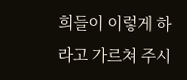희들이 이렇게 하라고 가르쳐 주시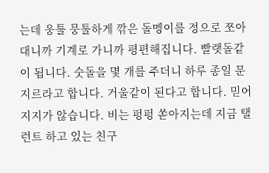는데 웅툴 뭉툴하게 깎은 돌멩이를 정으로 쪼아대니까 기계로 가니까 평편해집니다. 빨랫돌같이 됩니다. 숫돌을 몇 개를 주더니 하루 종일 문지르라고 합니다. 거울같이 된다고 합니다. 믿어지지가 않습니다. 비는 펑펑 쏟아지는데 지금 탤런트 하고 있는 친구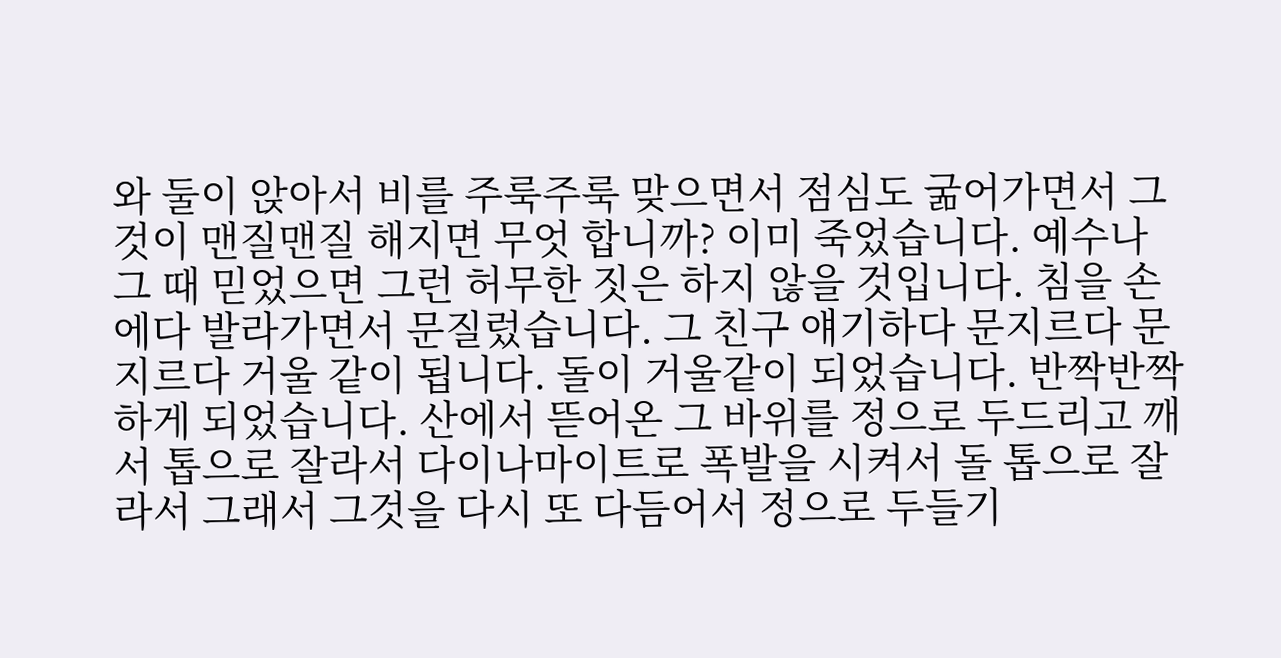와 둘이 앉아서 비를 주룩주룩 맞으면서 점심도 굶어가면서 그것이 맨질맨질 해지면 무엇 합니까? 이미 죽었습니다. 예수나 그 때 믿었으면 그런 허무한 짓은 하지 않을 것입니다. 침을 손에다 발라가면서 문질렀습니다. 그 친구 얘기하다 문지르다 문지르다 거울 같이 됩니다. 돌이 거울같이 되었습니다. 반짝반짝하게 되었습니다. 산에서 뜯어온 그 바위를 정으로 두드리고 깨서 톱으로 잘라서 다이나마이트로 폭발을 시켜서 돌 톱으로 잘라서 그래서 그것을 다시 또 다듬어서 정으로 두들기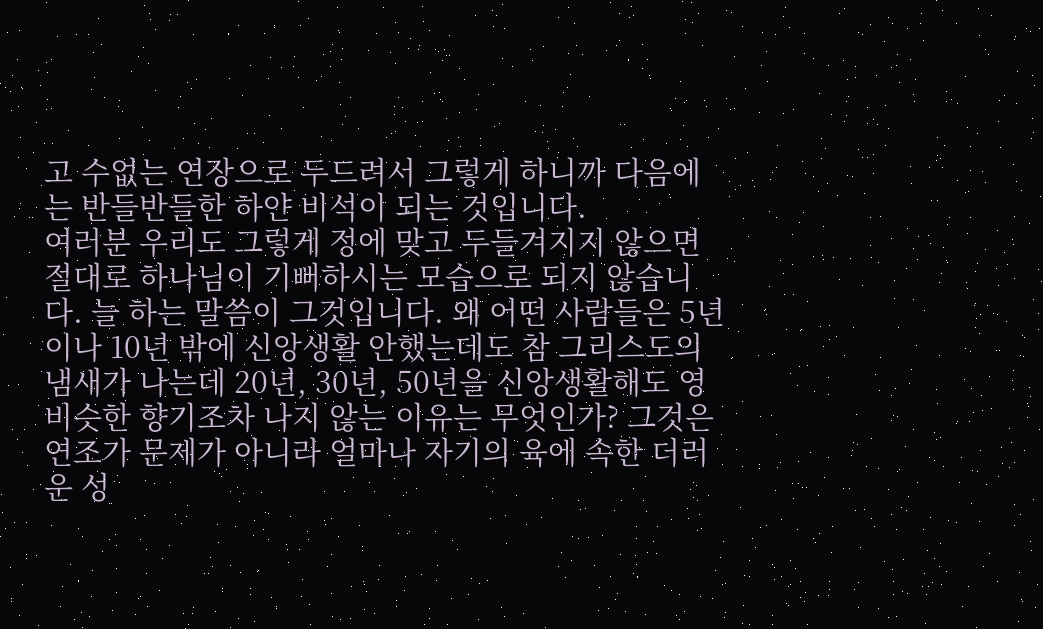고 수없는 연장으로 두드려서 그렇게 하니까 다음에는 반들반들한 하얀 비석이 되는 것입니다.
여러분 우리도 그렇게 정에 맞고 두들겨지지 않으면 절대로 하나님이 기뻐하시는 모습으로 되지 않습니다. 늘 하는 말씀이 그것입니다. 왜 어떤 사람들은 5년이나 10년 밖에 신앙생활 안했는데도 참 그리스도의 냄새가 나는데 20년, 30년, 50년을 신앙생활해도 영 비슷한 향기조차 나지 않는 이유는 무엇인가? 그것은 연조가 문제가 아니라 얼마나 자기의 육에 속한 더러운 성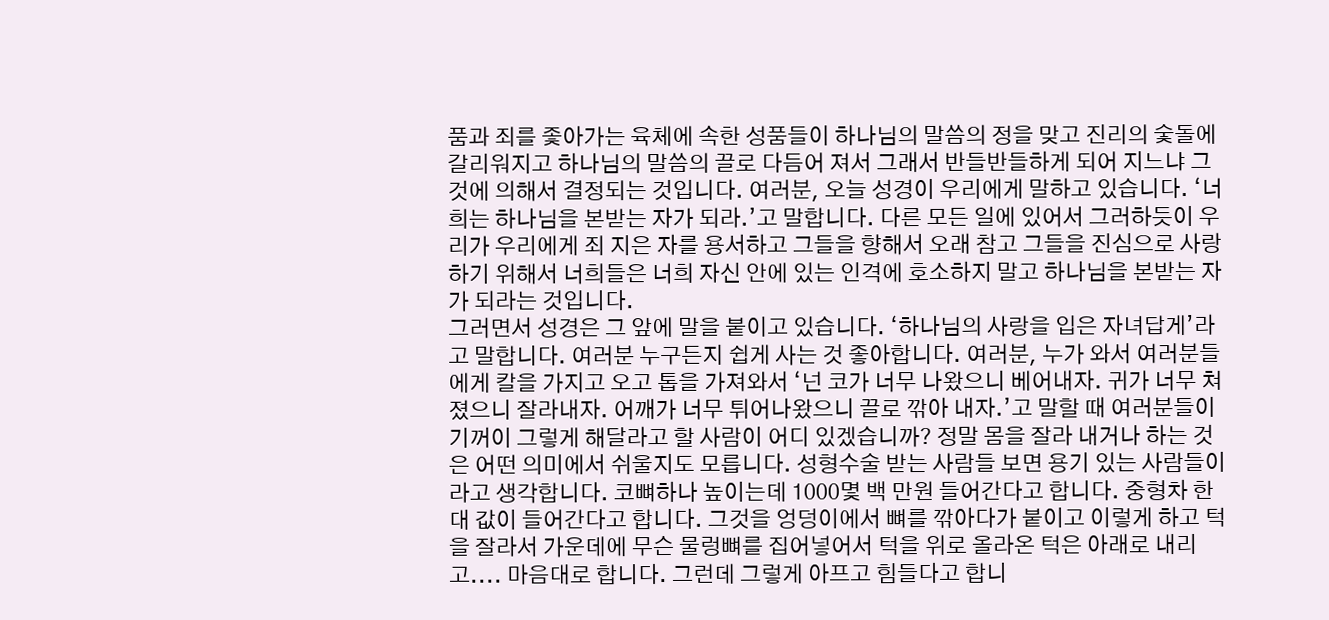품과 죄를 좇아가는 육체에 속한 성품들이 하나님의 말씀의 정을 맞고 진리의 숯돌에 갈리워지고 하나님의 말씀의 끌로 다듬어 져서 그래서 반들반들하게 되어 지느냐 그것에 의해서 결정되는 것입니다. 여러분, 오늘 성경이 우리에게 말하고 있습니다. ‘너희는 하나님을 본받는 자가 되라.’고 말합니다. 다른 모든 일에 있어서 그러하듯이 우리가 우리에게 죄 지은 자를 용서하고 그들을 향해서 오래 참고 그들을 진심으로 사랑하기 위해서 너희들은 너희 자신 안에 있는 인격에 호소하지 말고 하나님을 본받는 자가 되라는 것입니다.
그러면서 성경은 그 앞에 말을 붙이고 있습니다. ‘하나님의 사랑을 입은 자녀답게’라고 말합니다. 여러분 누구든지 쉽게 사는 것 좋아합니다. 여러분, 누가 와서 여러분들에게 칼을 가지고 오고 톱을 가져와서 ‘넌 코가 너무 나왔으니 베어내자. 귀가 너무 쳐졌으니 잘라내자. 어깨가 너무 튀어나왔으니 끌로 깎아 내자.’고 말할 때 여러분들이 기꺼이 그렇게 해달라고 할 사람이 어디 있겠습니까? 정말 몸을 잘라 내거나 하는 것은 어떤 의미에서 쉬울지도 모릅니다. 성형수술 받는 사람들 보면 용기 있는 사람들이라고 생각합니다. 코뼈하나 높이는데 1000몇 백 만원 들어간다고 합니다. 중형차 한 대 값이 들어간다고 합니다. 그것을 엉덩이에서 뼈를 깎아다가 붙이고 이렇게 하고 턱을 잘라서 가운데에 무슨 물렁뼈를 집어넣어서 턱을 위로 올라온 턱은 아래로 내리고.... 마음대로 합니다. 그런데 그렇게 아프고 힘들다고 합니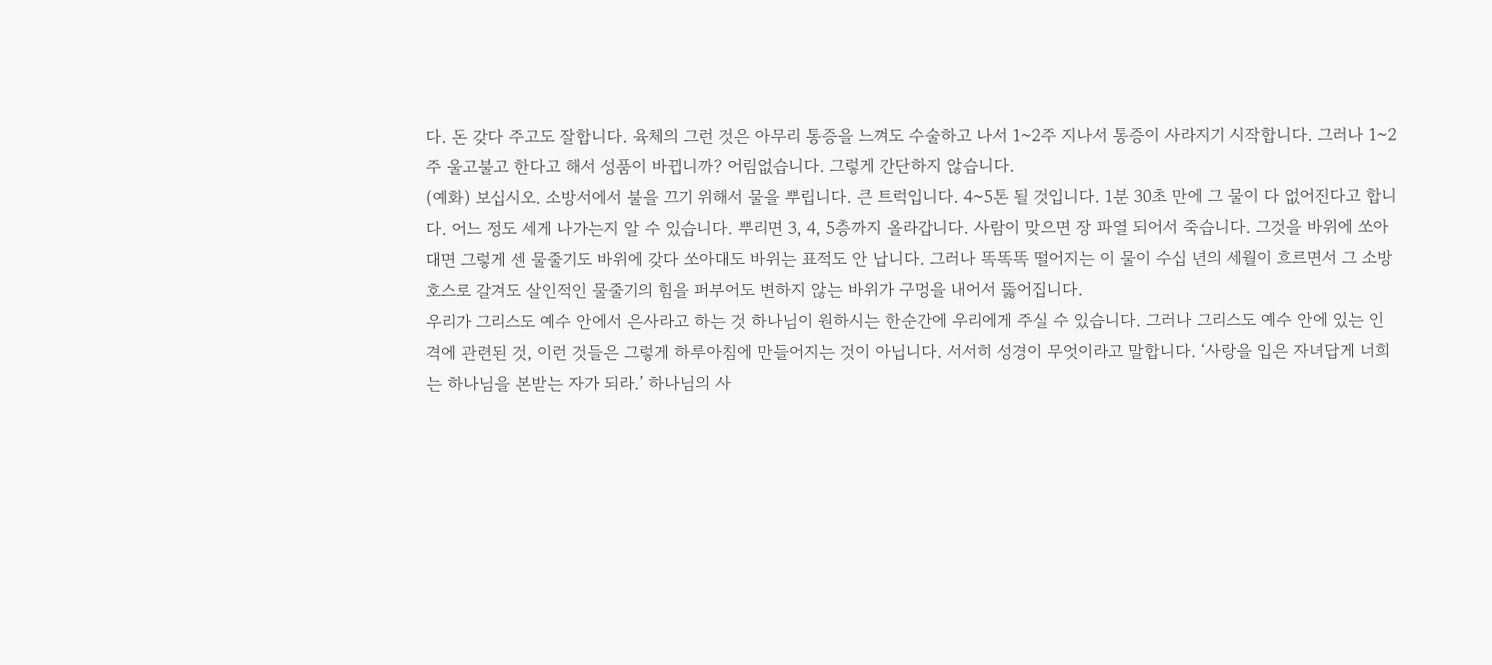다. 돈 갖다 주고도 잘합니다. 육체의 그런 것은 아무리 통증을 느껴도 수술하고 나서 1~2주 지나서 통증이 사라지기 시작합니다. 그러나 1~2주 울고불고 한다고 해서 성품이 바뀝니까? 어림없습니다. 그렇게 간단하지 않습니다.
(예화) 보십시오. 소방서에서 불을 끄기 위해서 물을 뿌립니다. 큰 트럭입니다. 4~5톤 될 것입니다. 1분 30초 만에 그 물이 다 없어진다고 합니다. 어느 정도 세게 나가는지 알 수 있습니다. 뿌리면 3, 4, 5층까지 올라갑니다. 사람이 맞으면 장 파열 되어서 죽습니다. 그것을 바위에 쏘아대면 그렇게 센 물줄기도 바위에 갖다 쏘아대도 바위는 표적도 안 납니다. 그러나 똑똑똑 떨어지는 이 물이 수십 년의 세월이 흐르면서 그 소방호스로 갈겨도 살인적인 물줄기의 힘을 퍼부어도 변하지 않는 바위가 구멍을 내어서 뚫어집니다.
우리가 그리스도 예수 안에서 은사라고 하는 것 하나님이 원하시는 한순간에 우리에게 주실 수 있습니다. 그러나 그리스도 예수 안에 있는 인격에 관련된 것, 이런 것들은 그렇게 하루아침에 만들어지는 것이 아닙니다. 서서히 성경이 무엇이라고 말합니다. ‘사랑을 입은 자녀답게 너희는 하나님을 본받는 자가 되라.’ 하나님의 사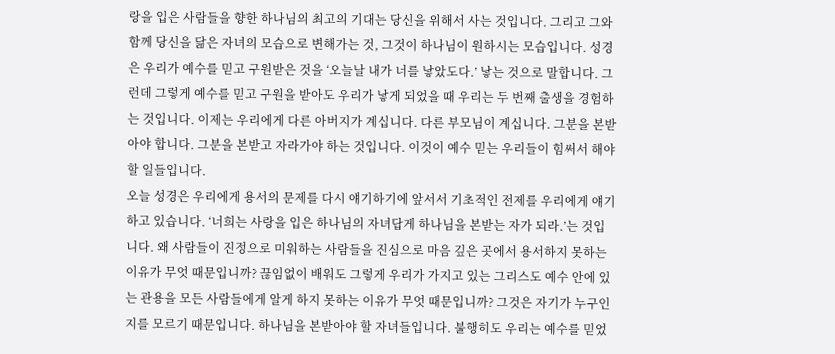랑을 입은 사람들을 향한 하나님의 최고의 기대는 당신을 위해서 사는 것입니다. 그리고 그와 함께 당신을 닮은 자녀의 모습으로 변해가는 것, 그것이 하나님이 원하시는 모습입니다. 성경은 우리가 예수를 믿고 구원받은 것을 ‘오늘날 내가 너를 낳았도다.’ 낳는 것으로 말합니다. 그런데 그렇게 예수를 믿고 구원을 받아도 우리가 낳게 되었을 때 우리는 두 번째 출생을 경험하는 것입니다. 이제는 우리에게 다른 아버지가 계십니다. 다른 부모님이 계십니다. 그분을 본받아야 합니다. 그분을 본받고 자라가야 하는 것입니다. 이것이 예수 믿는 우리들이 힘써서 해야 할 일들입니다.
오늘 성경은 우리에게 용서의 문제를 다시 얘기하기에 앞서서 기초적인 전제를 우리에게 얘기하고 있습니다. ‘너희는 사랑을 입은 하나님의 자녀답게 하나님을 본받는 자가 되라.’는 것입니다. 왜 사람들이 진정으로 미워하는 사람들을 진심으로 마음 깊은 곳에서 용서하지 못하는 이유가 무엇 때문입니까? 끊임없이 배워도 그렇게 우리가 가지고 있는 그리스도 예수 안에 있는 관용을 모든 사람들에게 알게 하지 못하는 이유가 무엇 때문입니까? 그것은 자기가 누구인지를 모르기 때문입니다. 하나님을 본받아야 할 자녀들입니다. 불행히도 우리는 예수를 믿었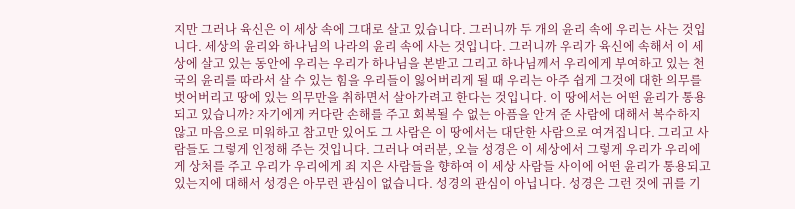지만 그러나 육신은 이 세상 속에 그대로 살고 있습니다. 그러니까 두 개의 윤리 속에 우리는 사는 것입니다. 세상의 윤리와 하나님의 나라의 윤리 속에 사는 것입니다. 그러니까 우리가 육신에 속해서 이 세상에 살고 있는 동안에 우리는 우리가 하나님을 본받고 그리고 하나님께서 우리에게 부여하고 있는 천국의 윤리를 따라서 살 수 있는 힘을 우리들이 잃어버리게 될 때 우리는 아주 쉽게 그것에 대한 의무를 벗어버리고 땅에 있는 의무만을 취하면서 살아가려고 한다는 것입니다. 이 땅에서는 어떤 윤리가 통용되고 있습니까? 자기에게 커다란 손해를 주고 회복될 수 없는 아픔을 안겨 준 사람에 대해서 복수하지 않고 마음으로 미워하고 참고만 있어도 그 사람은 이 땅에서는 대단한 사람으로 여겨집니다. 그리고 사람들도 그렇게 인정해 주는 것입니다. 그러나 여러분, 오늘 성경은 이 세상에서 그렇게 우리가 우리에게 상처를 주고 우리가 우리에게 죄 지은 사람들을 향하여 이 세상 사람들 사이에 어떤 윤리가 통용되고 있는지에 대해서 성경은 아무런 관심이 없습니다. 성경의 관심이 아닙니다. 성경은 그런 것에 귀를 기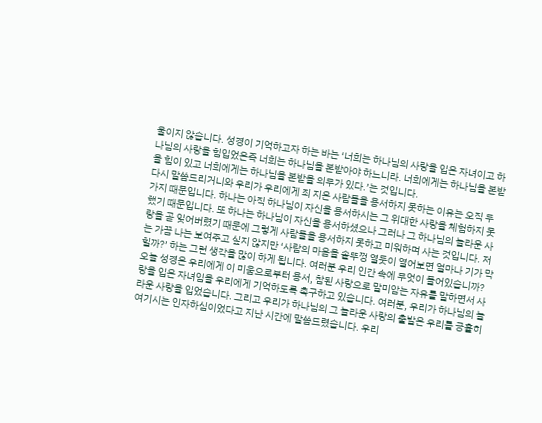울이지 않습니다. 성경이 기억하고자 하는 바는 ‘너희는 하나님의 사랑을 입은 자녀이고 하나님의 사랑을 힘입었은즉 너희는 하나님을 본받아야 하느니라. 너희에게는 하나님을 본받을 힘이 있고 너희에게는 하나님을 본받을 의무가 있다.’는 것입니다.
다시 말씀드리거니와 우리가 우리에게 죄 지은 사람들을 용서하지 못하는 이유는 오직 두 가지 때문입니다. 하나는 아직 하나님이 자신을 용서하시는 그 위대한 사랑을 체험하지 못했기 때문입니다. 또 하나는 하나님이 자신을 용서하셨으나 그러나 그 하나님의 놀라운 사랑을 곧 잊어버렸기 때문에 그렇게 사람들을 용서하지 못하고 미워하며 사는 것입니다. 저는 가끔 나는 보여주고 싶지 않지만 ‘사람의 마음을 솥뚜껑 열듯이 열어보면 얼마나 기가 막힐까?’ 하는 그런 생각을 많이 하게 됩니다. 여러분 우리 인간 속에 무엇이 들어있습니까? 오늘 성경은 우리에게 이 미움으로부터 용서, 참된 사랑으로 말미암는 자유를 말하면서 사랑을 입은 자녀임을 우리에게 기억하도록 촉구하고 있습니다. 여러분, 우리가 하나님의 놀라운 사랑을 입었습니다. 그리고 우리가 하나님의 그 놀라운 사랑의 출발은 우리를 긍휼히 여기시는 인자하심이었다고 지난 시간에 말씀드렸습니다. 우리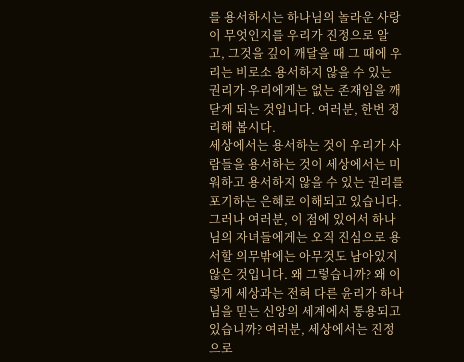를 용서하시는 하나님의 놀라운 사랑이 무엇인지를 우리가 진정으로 알고, 그것을 깊이 깨달을 때 그 때에 우리는 비로소 용서하지 않을 수 있는 권리가 우리에게는 없는 존재임을 깨닫게 되는 것입니다. 여러분, 한번 정리해 봅시다.
세상에서는 용서하는 것이 우리가 사람들을 용서하는 것이 세상에서는 미워하고 용서하지 않을 수 있는 권리를 포기하는 은혜로 이해되고 있습니다. 그러나 여러분, 이 점에 있어서 하나님의 자녀들에게는 오직 진심으로 용서할 의무밖에는 아무것도 남아있지 않은 것입니다. 왜 그렇습니까? 왜 이렇게 세상과는 전혀 다른 윤리가 하나님을 믿는 신앙의 세계에서 통용되고 있습니까? 여러분, 세상에서는 진정으로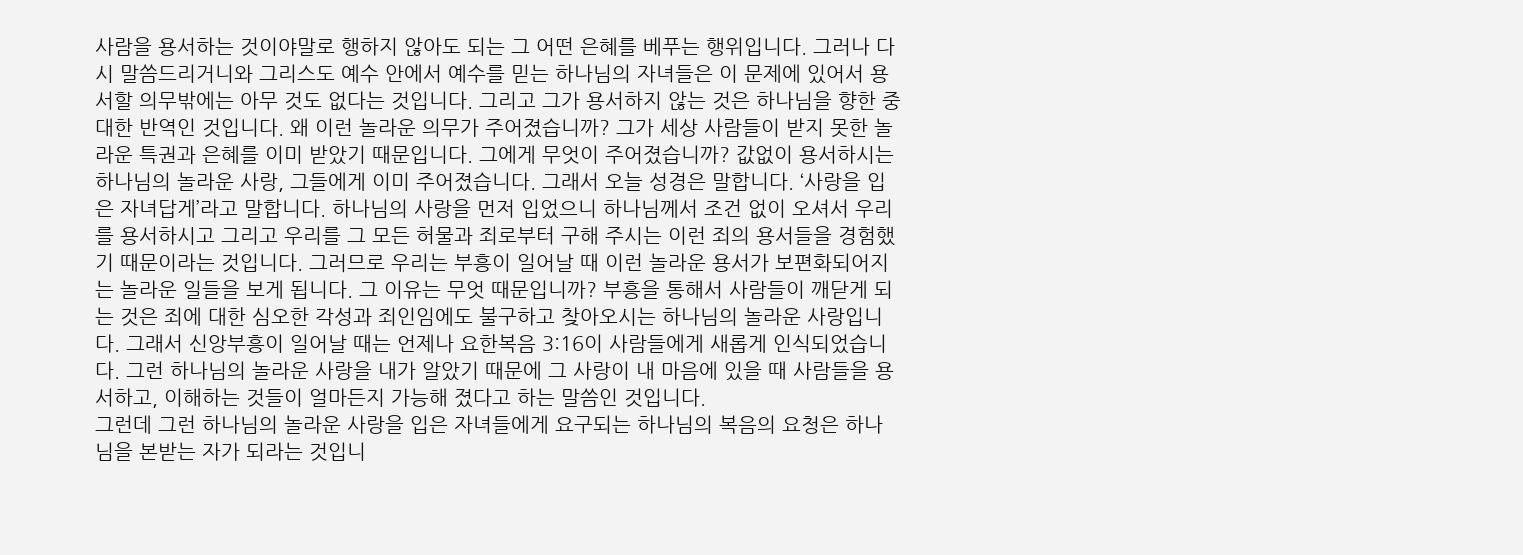사람을 용서하는 것이야말로 행하지 않아도 되는 그 어떤 은혜를 베푸는 행위입니다. 그러나 다시 말씀드리거니와 그리스도 예수 안에서 예수를 믿는 하나님의 자녀들은 이 문제에 있어서 용서할 의무밖에는 아무 것도 없다는 것입니다. 그리고 그가 용서하지 않는 것은 하나님을 향한 중대한 반역인 것입니다. 왜 이런 놀라운 의무가 주어졌습니까? 그가 세상 사람들이 받지 못한 놀라운 특권과 은혜를 이미 받았기 때문입니다. 그에게 무엇이 주어졌습니까? 값없이 용서하시는 하나님의 놀라운 사랑, 그들에게 이미 주어졌습니다. 그래서 오늘 성경은 말합니다. ‘사랑을 입은 자녀답게’라고 말합니다. 하나님의 사랑을 먼저 입었으니 하나님께서 조건 없이 오셔서 우리를 용서하시고 그리고 우리를 그 모든 허물과 죄로부터 구해 주시는 이런 죄의 용서들을 경험했기 때문이라는 것입니다. 그러므로 우리는 부흥이 일어날 때 이런 놀라운 용서가 보편화되어지는 놀라운 일들을 보게 됩니다. 그 이유는 무엇 때문입니까? 부흥을 통해서 사람들이 깨닫게 되는 것은 죄에 대한 심오한 각성과 죄인임에도 불구하고 찾아오시는 하나님의 놀라운 사랑입니다. 그래서 신앙부흥이 일어날 때는 언제나 요한복음 3:16이 사람들에게 새롭게 인식되었습니다. 그런 하나님의 놀라운 사랑을 내가 알았기 때문에 그 사랑이 내 마음에 있을 때 사람들을 용서하고, 이해하는 것들이 얼마든지 가능해 졌다고 하는 말씀인 것입니다.
그런데 그런 하나님의 놀라운 사랑을 입은 자녀들에게 요구되는 하나님의 복음의 요청은 하나님을 본받는 자가 되라는 것입니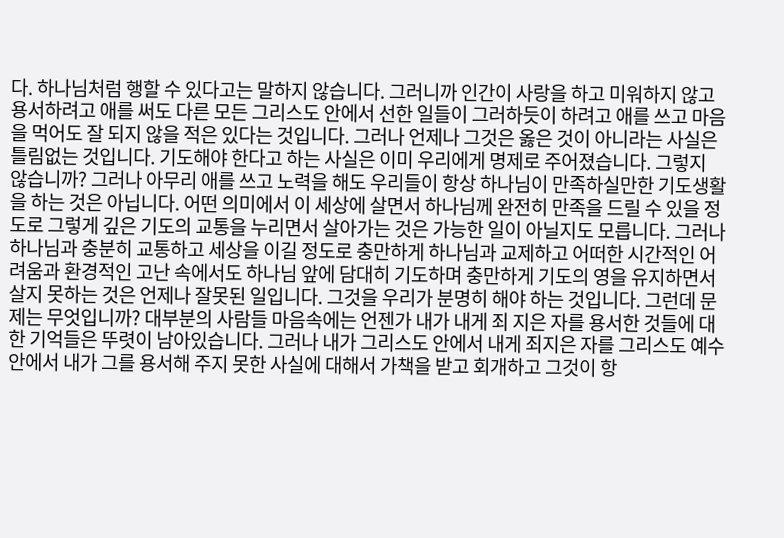다. 하나님처럼 행할 수 있다고는 말하지 않습니다. 그러니까 인간이 사랑을 하고 미워하지 않고 용서하려고 애를 써도 다른 모든 그리스도 안에서 선한 일들이 그러하듯이 하려고 애를 쓰고 마음을 먹어도 잘 되지 않을 적은 있다는 것입니다. 그러나 언제나 그것은 옳은 것이 아니라는 사실은 틀림없는 것입니다. 기도해야 한다고 하는 사실은 이미 우리에게 명제로 주어졌습니다. 그렇지 않습니까? 그러나 아무리 애를 쓰고 노력을 해도 우리들이 항상 하나님이 만족하실만한 기도생활을 하는 것은 아닙니다. 어떤 의미에서 이 세상에 살면서 하나님께 완전히 만족을 드릴 수 있을 정도로 그렇게 깊은 기도의 교통을 누리면서 살아가는 것은 가능한 일이 아닐지도 모릅니다. 그러나 하나님과 충분히 교통하고 세상을 이길 정도로 충만하게 하나님과 교제하고 어떠한 시간적인 어려움과 환경적인 고난 속에서도 하나님 앞에 담대히 기도하며 충만하게 기도의 영을 유지하면서 살지 못하는 것은 언제나 잘못된 일입니다. 그것을 우리가 분명히 해야 하는 것입니다. 그런데 문제는 무엇입니까? 대부분의 사람들 마음속에는 언젠가 내가 내게 죄 지은 자를 용서한 것들에 대한 기억들은 뚜렷이 남아있습니다. 그러나 내가 그리스도 안에서 내게 죄지은 자를 그리스도 예수 안에서 내가 그를 용서해 주지 못한 사실에 대해서 가책을 받고 회개하고 그것이 항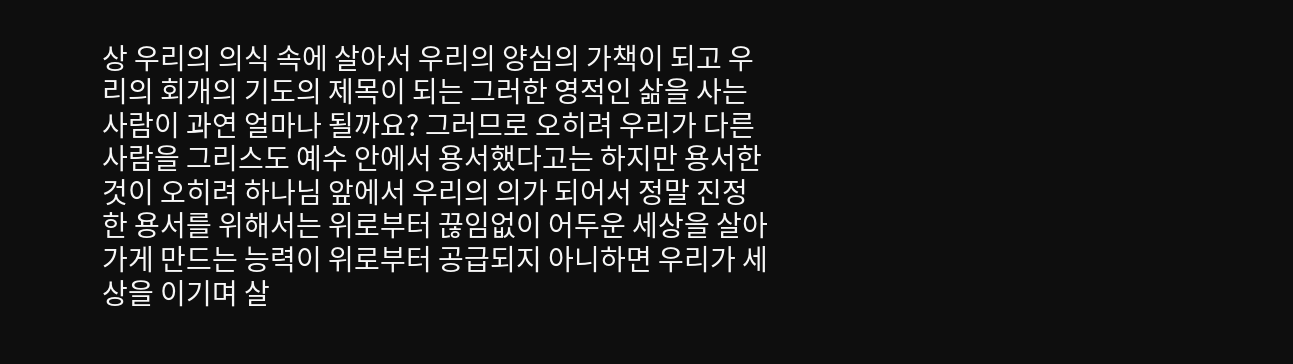상 우리의 의식 속에 살아서 우리의 양심의 가책이 되고 우리의 회개의 기도의 제목이 되는 그러한 영적인 삶을 사는 사람이 과연 얼마나 될까요? 그러므로 오히려 우리가 다른 사람을 그리스도 예수 안에서 용서했다고는 하지만 용서한 것이 오히려 하나님 앞에서 우리의 의가 되어서 정말 진정한 용서를 위해서는 위로부터 끊임없이 어두운 세상을 살아가게 만드는 능력이 위로부터 공급되지 아니하면 우리가 세상을 이기며 살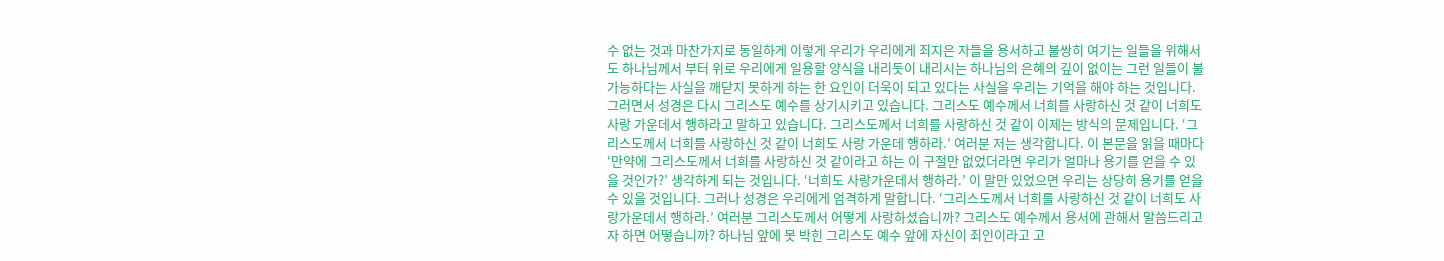수 없는 것과 마찬가지로 동일하게 이렇게 우리가 우리에게 죄지은 자들을 용서하고 불쌍히 여기는 일들을 위해서도 하나님께서 부터 위로 우리에게 일용할 양식을 내리듯이 내리시는 하나님의 은혜의 깊이 없이는 그런 일들이 불가능하다는 사실을 깨닫지 못하게 하는 한 요인이 더욱이 되고 있다는 사실을 우리는 기억을 해야 하는 것입니다.
그러면서 성경은 다시 그리스도 예수를 상기시키고 있습니다. 그리스도 예수께서 너희를 사랑하신 것 같이 너희도 사랑 가운데서 행하라고 말하고 있습니다. 그리스도께서 너희를 사랑하신 것 같이 이제는 방식의 문제입니다. ‘그리스도께서 너희를 사랑하신 것 같이 너희도 사랑 가운데 행하라.’ 여러분 저는 생각합니다. 이 본문을 읽을 때마다 ‘만약에 그리스도께서 너희를 사랑하신 것 같이라고 하는 이 구절만 없었더라면 우리가 얼마나 용기를 얻을 수 있을 것인가?’ 생각하게 되는 것입니다. ‘너희도 사랑가운데서 행하라.’ 이 말만 있었으면 우리는 상당히 용기를 얻을 수 있을 것입니다. 그러나 성경은 우리에게 엄격하게 말합니다. ‘그리스도께서 너희를 사랑하신 것 같이 너희도 사랑가운데서 행하라.’ 여러분 그리스도께서 어떻게 사랑하셨습니까? 그리스도 예수께서 용서에 관해서 말씀드리고자 하면 어떻습니까? 하나님 앞에 못 박힌 그리스도 예수 앞에 자신이 죄인이라고 고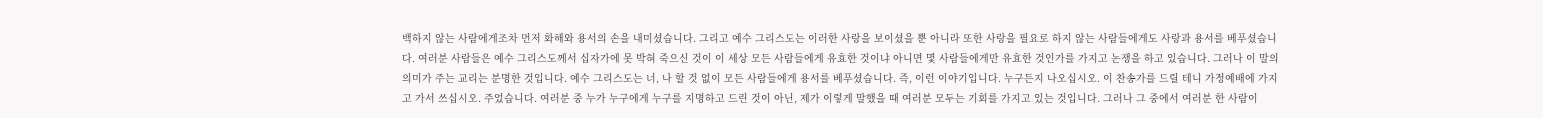백하지 않는 사람에게조차 먼저 화해와 용서의 손을 내미셨습니다. 그리고 예수 그리스도는 이러한 사랑을 보이셨을 뿐 아니라 또한 사랑을 필요로 하지 않는 사람들에게도 사랑과 용서를 베푸셨습니다. 여러분 사람들은 예수 그리스도께서 십자가에 못 박혀 죽으신 것이 이 세상 모든 사람들에게 유효한 것이냐 아니면 몇 사람들에게만 유효한 것인가를 가지고 논쟁을 하고 있습니다. 그러나 이 말의 의미가 주는 교리는 분명한 것입니다. 예수 그리스도는 너, 나 할 것 없이 모든 사람들에게 용서를 베푸셨습니다. 즉, 이런 이야기입니다. 누구든지 나오십시오. 이 찬송가를 드릴 테니 가정예배에 가지고 가서 쓰십시오. 주었습니다. 여러분 중 누가 누구에게 누구를 지명하고 드린 것이 아닌, 제가 이렇게 말했을 때 여러분 모두는 기회를 가지고 있는 것입니다. 그러나 그 중에서 여러분 한 사람이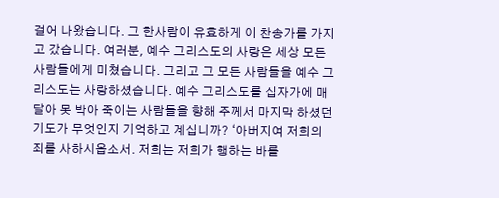걸어 나왔습니다. 그 한사람이 유효하게 이 찬송가를 가지고 갔습니다. 여러분, 예수 그리스도의 사랑은 세상 모든 사람들에게 미쳤습니다. 그리고 그 모든 사람들을 예수 그리스도는 사랑하셨습니다. 예수 그리스도를 십자가에 매달아 못 박아 죽이는 사람들을 향해 주께서 마지막 하셨던 기도가 무엇인지 기억하고 계십니까? ‘아버지여 저희의 죄를 사하시옵소서. 저희는 저희가 행하는 바를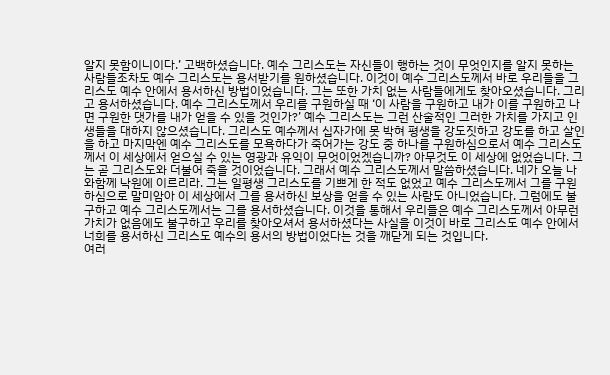알지 못함이니이다.’ 고백하셨습니다. 예수 그리스도는 자신들이 행하는 것이 무엇인지를 알지 못하는 사람들조차도 예수 그리스도는 용서받기를 원하셨습니다. 이것이 예수 그리스도께서 바로 우리들을 그리스도 예수 안에서 용서하신 방법이었습니다. 그는 또한 가치 없는 사람들에게도 찾아오셨습니다. 그리고 용서하셨습니다. 예수 그리스도께서 우리를 구원하실 때 ‘이 사람을 구원하고 내가 이를 구원하고 나면 구원한 댓가를 내가 얻을 수 있을 것인가?’ 예수 그리스도는 그런 산술적인 그러한 가치를 가지고 인생들을 대하지 않으셨습니다. 그리스도 예수께서 십자가에 못 박혀 평생을 강도짓하고 강도를 하고 살인을 하고 마지막엔 예수 그리스도를 모욕하다가 죽어가는 강도 중 하나를 구원하심으로서 예수 그리스도께서 이 세상에서 얻으실 수 있는 영광과 유익이 무엇이었겠습니까? 아무것도 이 세상에 없었습니다. 그는 곧 그리스도와 더불어 죽을 것이었습니다. 그래서 예수 그리스도께서 말씀하셨습니다. 네가 오늘 나와함께 낙원에 이르리라. 그는 일평생 그리스도를 기쁘게 한 적도 없었고 예수 그리스도께서 그를 구원하심으로 말미암아 이 세상에서 그를 용서하신 보상을 얻을 수 있는 사람도 아니었습니다. 그럼에도 불구하고 예수 그리스도께서는 그를 용서하셨습니다. 이것을 통해서 우리들은 예수 그리스도께서 아무런 가치가 없음에도 불구하고 우리를 찾아오셔서 용서하셨다는 사실을 이것이 바로 그리스도 예수 안에서 너희를 용서하신 그리스도 예수의 용서의 방법이었다는 것을 깨닫게 되는 것입니다.
여러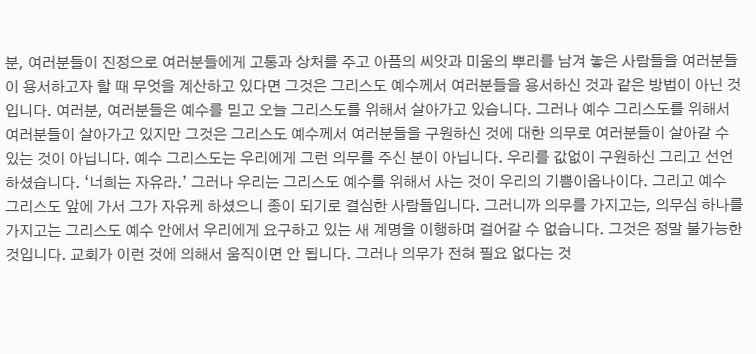분, 여러분들이 진정으로 여러분들에게 고통과 상처를 주고 아픔의 씨앗과 미움의 뿌리를 남겨 놓은 사람들을 여러분들이 용서하고자 할 때 무엇을 계산하고 있다면 그것은 그리스도 예수께서 여러분들을 용서하신 것과 같은 방법이 아닌 것입니다. 여러분, 여러분들은 예수를 믿고 오늘 그리스도를 위해서 살아가고 있습니다. 그러나 예수 그리스도를 위해서 여러분들이 살아가고 있지만 그것은 그리스도 예수께서 여러분들을 구원하신 것에 대한 의무로 여러분들이 살아갈 수 있는 것이 아닙니다. 예수 그리스도는 우리에게 그런 의무를 주신 분이 아닙니다. 우리를 값없이 구원하신 그리고 선언하셨습니다. ‘너희는 자유라.’ 그러나 우리는 그리스도 예수를 위해서 사는 것이 우리의 기쁨이옵나이다. 그리고 예수 그리스도 앞에 가서 그가 자유케 하셨으니 종이 되기로 결심한 사람들입니다. 그러니까 의무를 가지고는, 의무심 하나를 가지고는 그리스도 예수 안에서 우리에게 요구하고 있는 새 계명을 이행하며 걸어갈 수 없습니다. 그것은 정말 불가능한 것입니다. 교회가 이런 것에 의해서 움직이면 안 됩니다. 그러나 의무가 전혀 필요 없다는 것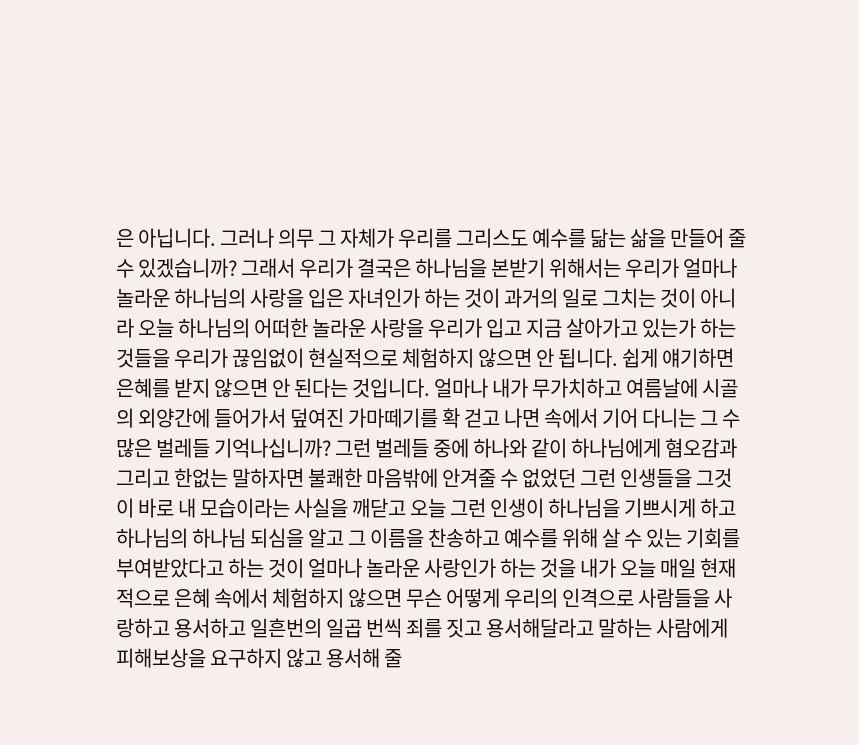은 아닙니다. 그러나 의무 그 자체가 우리를 그리스도 예수를 닮는 삶을 만들어 줄 수 있겠습니까? 그래서 우리가 결국은 하나님을 본받기 위해서는 우리가 얼마나 놀라운 하나님의 사랑을 입은 자녀인가 하는 것이 과거의 일로 그치는 것이 아니라 오늘 하나님의 어떠한 놀라운 사랑을 우리가 입고 지금 살아가고 있는가 하는 것들을 우리가 끊임없이 현실적으로 체험하지 않으면 안 됩니다. 쉽게 얘기하면 은혜를 받지 않으면 안 된다는 것입니다. 얼마나 내가 무가치하고 여름날에 시골의 외양간에 들어가서 덮여진 가마떼기를 확 걷고 나면 속에서 기어 다니는 그 수많은 벌레들 기억나십니까? 그런 벌레들 중에 하나와 같이 하나님에게 혐오감과 그리고 한없는 말하자면 불쾌한 마음밖에 안겨줄 수 없었던 그런 인생들을 그것이 바로 내 모습이라는 사실을 깨닫고 오늘 그런 인생이 하나님을 기쁘시게 하고 하나님의 하나님 되심을 알고 그 이름을 찬송하고 예수를 위해 살 수 있는 기회를 부여받았다고 하는 것이 얼마나 놀라운 사랑인가 하는 것을 내가 오늘 매일 현재적으로 은혜 속에서 체험하지 않으면 무슨 어떻게 우리의 인격으로 사람들을 사랑하고 용서하고 일흔번의 일곱 번씩 죄를 짓고 용서해달라고 말하는 사람에게 피해보상을 요구하지 않고 용서해 줄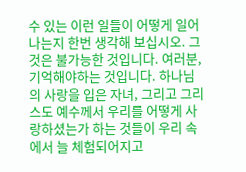수 있는 이런 일들이 어떻게 일어나는지 한번 생각해 보십시오. 그것은 불가능한 것입니다. 여러분, 기억해야하는 것입니다. 하나님의 사랑을 입은 자녀, 그리고 그리스도 예수께서 우리를 어떻게 사랑하셨는가 하는 것들이 우리 속에서 늘 체험되어지고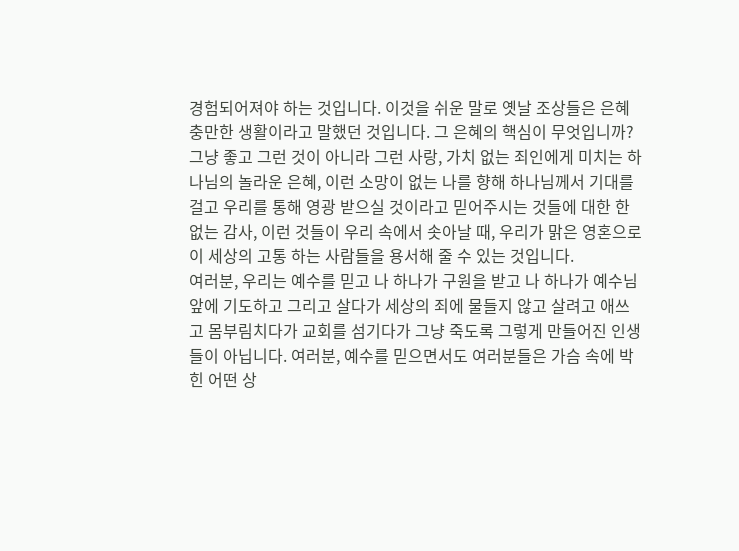경험되어져야 하는 것입니다. 이것을 쉬운 말로 옛날 조상들은 은혜 충만한 생활이라고 말했던 것입니다. 그 은혜의 핵심이 무엇입니까? 그냥 좋고 그런 것이 아니라 그런 사랑, 가치 없는 죄인에게 미치는 하나님의 놀라운 은혜, 이런 소망이 없는 나를 향해 하나님께서 기대를 걸고 우리를 통해 영광 받으실 것이라고 믿어주시는 것들에 대한 한없는 감사, 이런 것들이 우리 속에서 솟아날 때, 우리가 맑은 영혼으로 이 세상의 고통 하는 사람들을 용서해 줄 수 있는 것입니다.
여러분, 우리는 예수를 믿고 나 하나가 구원을 받고 나 하나가 예수님 앞에 기도하고 그리고 살다가 세상의 죄에 물들지 않고 살려고 애쓰고 몸부림치다가 교회를 섬기다가 그냥 죽도록 그렇게 만들어진 인생들이 아닙니다. 여러분, 예수를 믿으면서도 여러분들은 가슴 속에 박힌 어떤 상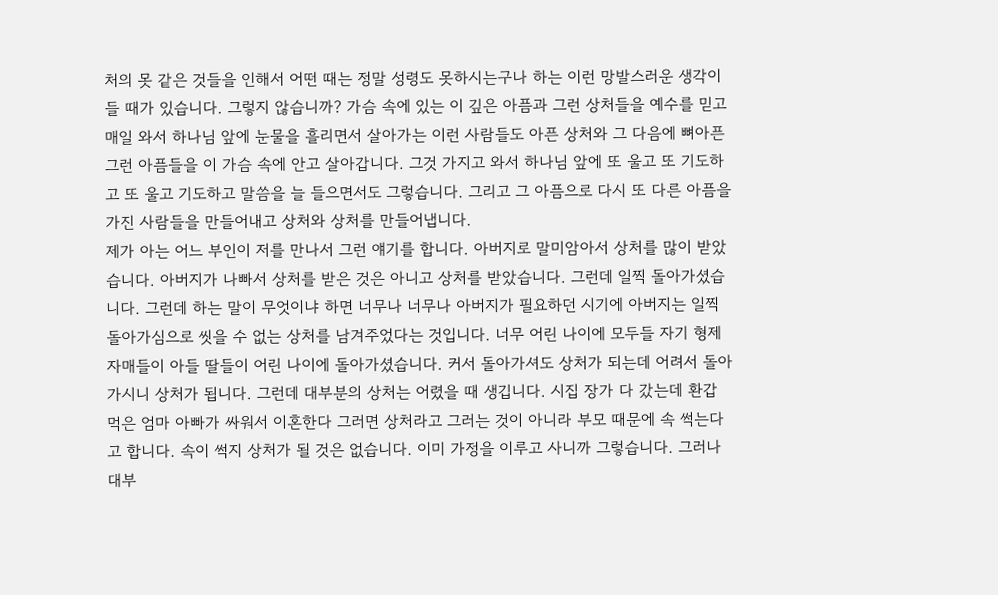처의 못 같은 것들을 인해서 어떤 때는 정말 성령도 못하시는구나 하는 이런 망발스러운 생각이 들 때가 있습니다. 그렇지 않습니까? 가슴 속에 있는 이 깊은 아픔과 그런 상처들을 예수를 믿고 매일 와서 하나님 앞에 눈물을 흘리면서 살아가는 이런 사람들도 아픈 상처와 그 다음에 뼈아픈 그런 아픔들을 이 가슴 속에 안고 살아갑니다. 그것 가지고 와서 하나님 앞에 또 울고 또 기도하고 또 울고 기도하고 말씀을 늘 들으면서도 그렇습니다. 그리고 그 아픔으로 다시 또 다른 아픔을 가진 사람들을 만들어내고 상처와 상처를 만들어냅니다.
제가 아는 어느 부인이 저를 만나서 그런 얘기를 합니다. 아버지로 말미암아서 상처를 많이 받았습니다. 아버지가 나빠서 상처를 받은 것은 아니고 상처를 받았습니다. 그런데 일찍 돌아가셨습니다. 그런데 하는 말이 무엇이냐 하면 너무나 너무나 아버지가 필요하던 시기에 아버지는 일찍 돌아가심으로 씻을 수 없는 상처를 남겨주었다는 것입니다. 너무 어린 나이에 모두들 자기 형제 자매들이 아들 딸들이 어린 나이에 돌아가셨습니다. 커서 돌아가셔도 상처가 되는데 어려서 돌아가시니 상처가 됩니다. 그런데 대부분의 상처는 어렸을 때 생깁니다. 시집 장가 다 갔는데 환갑 먹은 엄마 아빠가 싸워서 이혼한다 그러면 상처라고 그러는 것이 아니라 부모 때문에 속 썩는다고 합니다. 속이 썩지 상처가 될 것은 없습니다. 이미 가정을 이루고 사니까 그렇습니다. 그러나 대부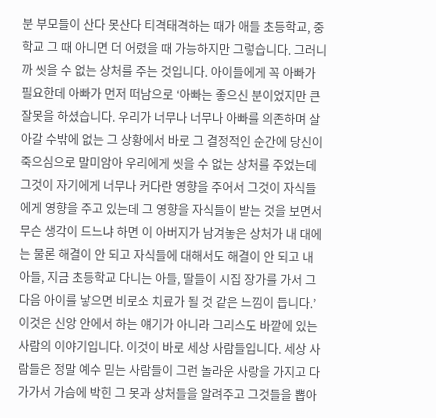분 부모들이 산다 못산다 티격태격하는 때가 애들 초등학교, 중학교 그 때 아니면 더 어렸을 때 가능하지만 그렇습니다. 그러니까 씻을 수 없는 상처를 주는 것입니다. 아이들에게 꼭 아빠가 필요한데 아빠가 먼저 떠남으로 ‘아빠는 좋으신 분이었지만 큰 잘못을 하셨습니다. 우리가 너무나 너무나 아빠를 의존하며 살아갈 수밖에 없는 그 상황에서 바로 그 결정적인 순간에 당신이 죽으심으로 말미암아 우리에게 씻을 수 없는 상처를 주었는데 그것이 자기에게 너무나 커다란 영향을 주어서 그것이 자식들에게 영향을 주고 있는데 그 영향을 자식들이 받는 것을 보면서 무슨 생각이 드느냐 하면 이 아버지가 남겨놓은 상처가 내 대에는 물론 해결이 안 되고 자식들에 대해서도 해결이 안 되고 내 아들, 지금 초등학교 다니는 아들, 딸들이 시집 장가를 가서 그 다음 아이를 낳으면 비로소 치료가 될 것 같은 느낌이 듭니다.’ 이것은 신앙 안에서 하는 얘기가 아니라 그리스도 바깥에 있는 사람의 이야기입니다. 이것이 바로 세상 사람들입니다. 세상 사람들은 정말 예수 믿는 사람들이 그런 놀라운 사랑을 가지고 다가가서 가슴에 박힌 그 못과 상처들을 알려주고 그것들을 뽑아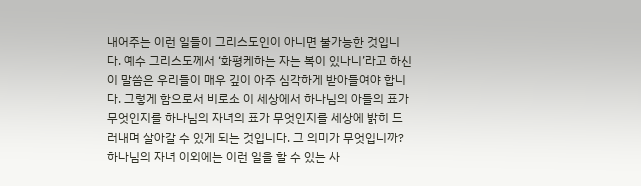내어주는 이런 일들이 그리스도인이 아니면 불가능한 것입니다. 예수 그리스도께서 ‘화평케하는 자는 복이 있나니’라고 하신 이 말씀은 우리들이 매우 깊이 아주 심각하게 받아들여야 합니다. 그렇게 함으로서 비로소 이 세상에서 하나님의 아들의 표가 무엇인지를 하나님의 자녀의 표가 무엇인지를 세상에 밝히 드러내며 살아갈 수 있게 되는 것입니다. 그 의미가 무엇입니까? 하나님의 자녀 이외에는 이런 일을 할 수 있는 사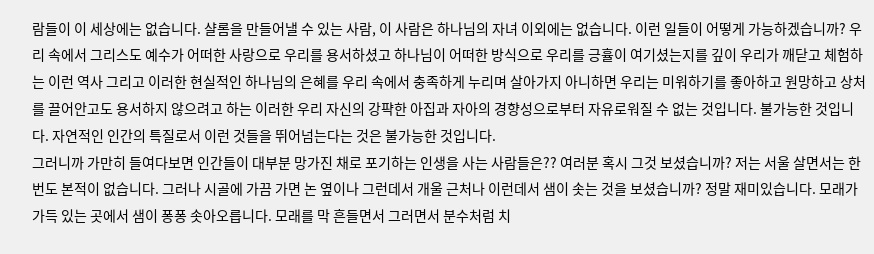람들이 이 세상에는 없습니다. 샬롬을 만들어낼 수 있는 사람, 이 사람은 하나님의 자녀 이외에는 없습니다. 이런 일들이 어떻게 가능하겠습니까? 우리 속에서 그리스도 예수가 어떠한 사랑으로 우리를 용서하셨고 하나님이 어떠한 방식으로 우리를 긍휼이 여기셨는지를 깊이 우리가 깨닫고 체험하는 이런 역사 그리고 이러한 현실적인 하나님의 은혜를 우리 속에서 충족하게 누리며 살아가지 아니하면 우리는 미워하기를 좋아하고 원망하고 상처를 끌어안고도 용서하지 않으려고 하는 이러한 우리 자신의 강퍅한 아집과 자아의 경향성으로부터 자유로워질 수 없는 것입니다. 불가능한 것입니다. 자연적인 인간의 특질로서 이런 것들을 뛰어넘는다는 것은 불가능한 것입니다.
그러니까 가만히 들여다보면 인간들이 대부분 망가진 채로 포기하는 인생을 사는 사람들은?? 여러분 혹시 그것 보셨습니까? 저는 서울 살면서는 한 번도 본적이 없습니다. 그러나 시골에 가끔 가면 논 옆이나 그런데서 개울 근처나 이런데서 샘이 솟는 것을 보셨습니까? 정말 재미있습니다. 모래가 가득 있는 곳에서 샘이 퐁퐁 솟아오릅니다. 모래를 막 흔들면서 그러면서 분수처럼 치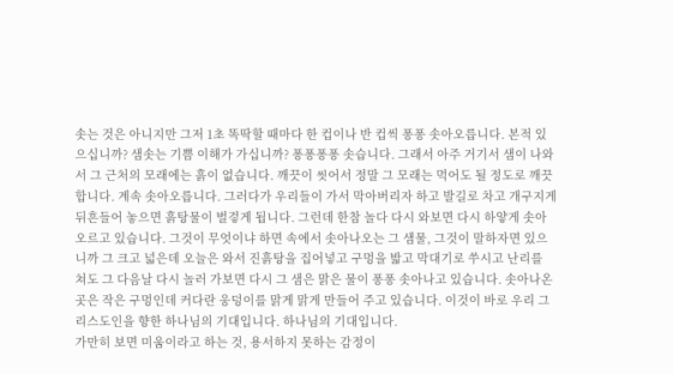솟는 것은 아니지만 그저 1초 똑딱할 때마다 한 컵이나 반 컵씩 퐁퐁 솟아오릅니다. 본적 있으십니까? 샘솟는 기쁨 이해가 가십니까? 퐁퐁퐁퐁 솟습니다. 그래서 아주 거기서 샘이 나와서 그 근처의 모래에는 흙이 없습니다. 깨끗이 씻어서 정말 그 모래는 먹어도 될 정도로 깨끗합니다. 계속 솟아오릅니다. 그러다가 우리들이 가서 막아버리자 하고 발길로 차고 개구지게 뒤흔들어 놓으면 흙탕물이 벌겋게 됩니다. 그런데 한참 놀다 다시 와보면 다시 하얗게 솟아오르고 있습니다. 그것이 무엇이냐 하면 속에서 솟아나오는 그 샘물, 그것이 말하자면 있으니까 그 크고 넓은데 오늘은 와서 진흙탕을 집어넣고 구멍을 밟고 막대기로 쑤시고 난리를 쳐도 그 다음날 다시 놀러 가보면 다시 그 샘은 맑은 물이 퐁퐁 솟아나고 있습니다. 솟아나온 곳은 작은 구멍인데 커다란 웅덩이를 맑게 맑게 만들어 주고 있습니다. 이것이 바로 우리 그리스도인을 향한 하나님의 기대입니다. 하나님의 기대입니다.
가만히 보면 미움이라고 하는 것, 용서하지 못하는 감정이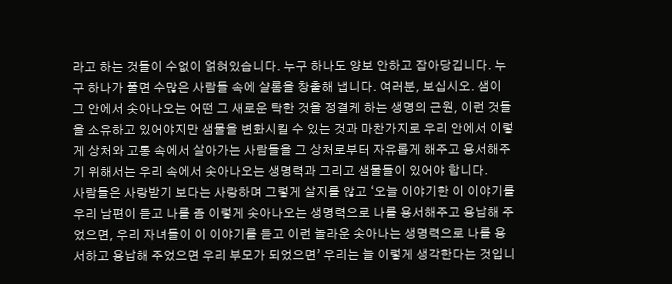라고 하는 것들이 수없이 얽혀있습니다. 누구 하나도 양보 안하고 잡아당깁니다. 누구 하나가 풀면 수많은 사람들 속에 샬롬을 창출해 냅니다. 여러분, 보십시오. 샘이 그 안에서 솟아나오는 어떤 그 새로운 탁한 것을 정결케 하는 생명의 근원, 이런 것들을 소유하고 있어야지만 샘물을 변화시킬 수 있는 것과 마찬가지로 우리 안에서 이렇게 상처와 고통 속에서 살아가는 사람들을 그 상처로부터 자유롭게 해주고 용서해주기 위해서는 우리 속에서 솟아나오는 생명력과 그리고 샘물들이 있어야 합니다.
사람들은 사랑받기 보다는 사랑하며 그렇게 살지를 않고 ‘오늘 이야기한 이 이야기를 우리 남편이 듣고 나를 좀 이렇게 솟아나오는 생명력으로 나를 용서해주고 용납해 주었으면, 우리 자녀들이 이 이야기를 듣고 이런 놀라운 솟아나는 생명력으로 나를 용서하고 용납해 주었으면 우리 부모가 되었으면’ 우리는 늘 이렇게 생각한다는 것입니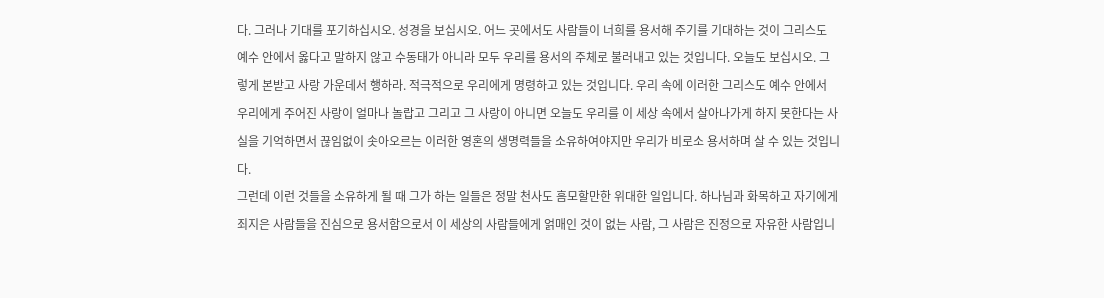다. 그러나 기대를 포기하십시오. 성경을 보십시오. 어느 곳에서도 사람들이 너희를 용서해 주기를 기대하는 것이 그리스도 예수 안에서 옳다고 말하지 않고 수동태가 아니라 모두 우리를 용서의 주체로 불러내고 있는 것입니다. 오늘도 보십시오. 그렇게 본받고 사랑 가운데서 행하라. 적극적으로 우리에게 명령하고 있는 것입니다. 우리 속에 이러한 그리스도 예수 안에서 우리에게 주어진 사랑이 얼마나 놀랍고 그리고 그 사랑이 아니면 오늘도 우리를 이 세상 속에서 살아나가게 하지 못한다는 사실을 기억하면서 끊임없이 솟아오르는 이러한 영혼의 생명력들을 소유하여야지만 우리가 비로소 용서하며 살 수 있는 것입니다.
그런데 이런 것들을 소유하게 될 때 그가 하는 일들은 정말 천사도 흠모할만한 위대한 일입니다. 하나님과 화목하고 자기에게 죄지은 사람들을 진심으로 용서함으로서 이 세상의 사람들에게 얽매인 것이 없는 사람, 그 사람은 진정으로 자유한 사람입니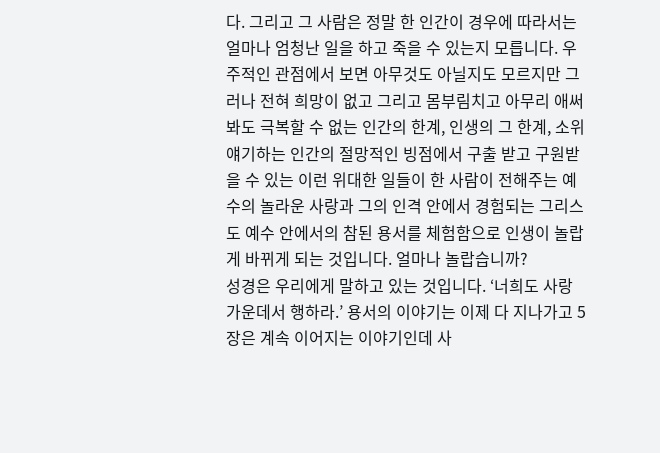다. 그리고 그 사람은 정말 한 인간이 경우에 따라서는 얼마나 엄청난 일을 하고 죽을 수 있는지 모릅니다. 우주적인 관점에서 보면 아무것도 아닐지도 모르지만 그러나 전혀 희망이 없고 그리고 몸부림치고 아무리 애써 봐도 극복할 수 없는 인간의 한계, 인생의 그 한계, 소위 얘기하는 인간의 절망적인 빙점에서 구출 받고 구원받을 수 있는 이런 위대한 일들이 한 사람이 전해주는 예수의 놀라운 사랑과 그의 인격 안에서 경험되는 그리스도 예수 안에서의 참된 용서를 체험함으로 인생이 놀랍게 바뀌게 되는 것입니다. 얼마나 놀랍습니까?
성경은 우리에게 말하고 있는 것입니다. ‘너희도 사랑 가운데서 행하라.’ 용서의 이야기는 이제 다 지나가고 5장은 계속 이어지는 이야기인데 사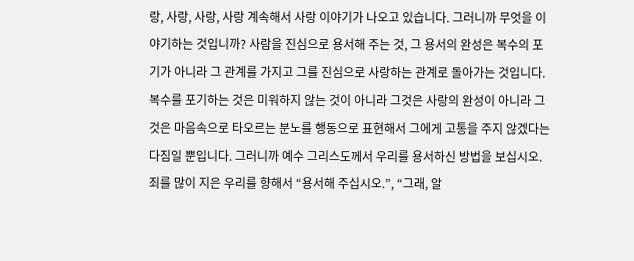랑, 사랑, 사랑, 사랑 계속해서 사랑 이야기가 나오고 있습니다. 그러니까 무엇을 이야기하는 것입니까? 사람을 진심으로 용서해 주는 것, 그 용서의 완성은 복수의 포기가 아니라 그 관계를 가지고 그를 진심으로 사랑하는 관계로 돌아가는 것입니다. 복수를 포기하는 것은 미워하지 않는 것이 아니라 그것은 사랑의 완성이 아니라 그것은 마음속으로 타오르는 분노를 행동으로 표현해서 그에게 고통을 주지 않겠다는 다짐일 뿐입니다. 그러니까 예수 그리스도께서 우리를 용서하신 방법을 보십시오. 죄를 많이 지은 우리를 향해서 “용서해 주십시오.”, “그래, 알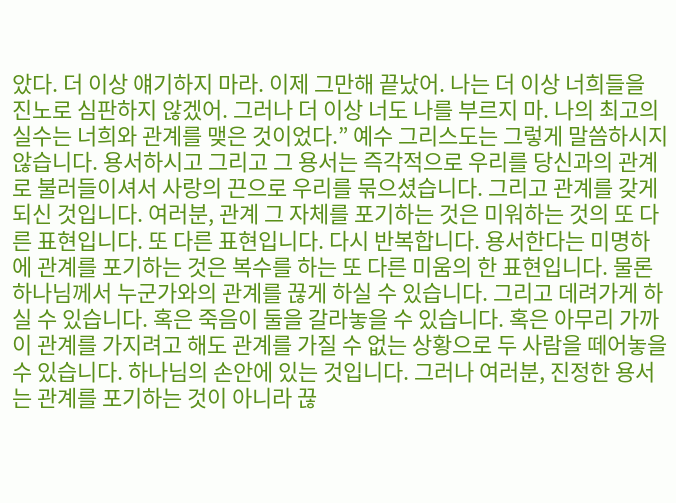았다. 더 이상 얘기하지 마라. 이제 그만해 끝났어. 나는 더 이상 너희들을 진노로 심판하지 않겠어. 그러나 더 이상 너도 나를 부르지 마. 나의 최고의 실수는 너희와 관계를 맺은 것이었다.” 예수 그리스도는 그렇게 말씀하시지 않습니다. 용서하시고 그리고 그 용서는 즉각적으로 우리를 당신과의 관계로 불러들이셔서 사랑의 끈으로 우리를 묶으셨습니다. 그리고 관계를 갖게 되신 것입니다. 여러분, 관계 그 자체를 포기하는 것은 미워하는 것의 또 다른 표현입니다. 또 다른 표현입니다. 다시 반복합니다. 용서한다는 미명하에 관계를 포기하는 것은 복수를 하는 또 다른 미움의 한 표현입니다. 물론 하나님께서 누군가와의 관계를 끊게 하실 수 있습니다. 그리고 데려가게 하실 수 있습니다. 혹은 죽음이 둘을 갈라놓을 수 있습니다. 혹은 아무리 가까이 관계를 가지려고 해도 관계를 가질 수 없는 상황으로 두 사람을 떼어놓을 수 있습니다. 하나님의 손안에 있는 것입니다. 그러나 여러분, 진정한 용서는 관계를 포기하는 것이 아니라 끊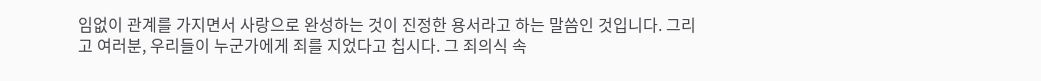임없이 관계를 가지면서 사랑으로 완성하는 것이 진정한 용서라고 하는 말씀인 것입니다. 그리고 여러분, 우리들이 누군가에게 죄를 지었다고 칩시다. 그 죄의식 속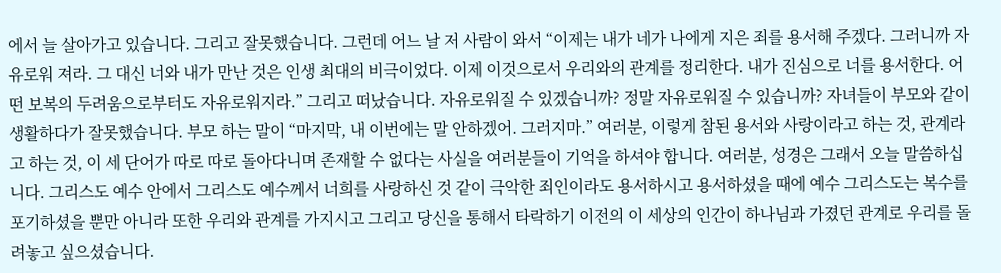에서 늘 살아가고 있습니다. 그리고 잘못했습니다. 그런데 어느 날 저 사람이 와서 “이제는 내가 네가 나에게 지은 죄를 용서해 주겠다. 그러니까 자유로워 져라. 그 대신 너와 내가 만난 것은 인생 최대의 비극이었다. 이제 이것으로서 우리와의 관계를 정리한다. 내가 진심으로 너를 용서한다. 어떤 보복의 두려움으로부터도 자유로워지라.” 그리고 떠났습니다. 자유로워질 수 있겠습니까? 정말 자유로워질 수 있습니까? 자녀들이 부모와 같이 생활하다가 잘못했습니다. 부모 하는 말이 “마지막, 내 이번에는 말 안하겠어. 그러지마.” 여러분, 이렇게 참된 용서와 사랑이라고 하는 것, 관계라고 하는 것, 이 세 단어가 따로 따로 돌아다니며 존재할 수 없다는 사실을 여러분들이 기억을 하셔야 합니다. 여러분, 성경은 그래서 오늘 말씀하십니다. 그리스도 예수 안에서 그리스도 예수께서 너희를 사랑하신 것 같이 극악한 죄인이라도 용서하시고 용서하셨을 때에 예수 그리스도는 복수를 포기하셨을 뿐만 아니라 또한 우리와 관계를 가지시고 그리고 당신을 통해서 타락하기 이전의 이 세상의 인간이 하나님과 가졌던 관계로 우리를 돌려놓고 싶으셨습니다.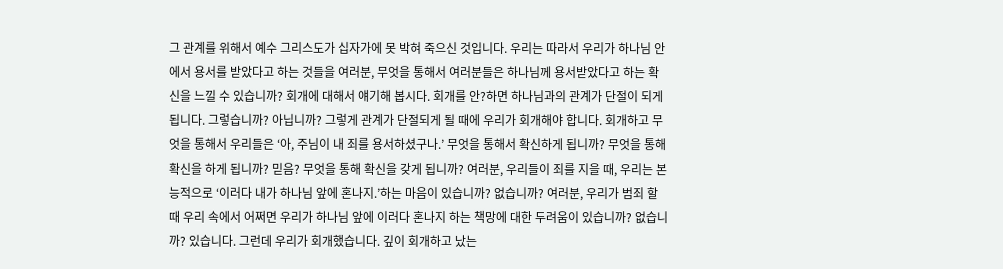그 관계를 위해서 예수 그리스도가 십자가에 못 박혀 죽으신 것입니다. 우리는 따라서 우리가 하나님 안에서 용서를 받았다고 하는 것들을 여러분, 무엇을 통해서 여러분들은 하나님께 용서받았다고 하는 확신을 느낄 수 있습니까? 회개에 대해서 얘기해 봅시다. 회개를 안?하면 하나님과의 관계가 단절이 되게 됩니다. 그렇습니까? 아닙니까? 그렇게 관계가 단절되게 될 때에 우리가 회개해야 합니다. 회개하고 무엇을 통해서 우리들은 ‘아, 주님이 내 죄를 용서하셨구나.’ 무엇을 통해서 확신하게 됩니까? 무엇을 통해 확신을 하게 됩니까? 믿음? 무엇을 통해 확신을 갖게 됩니까? 여러분, 우리들이 죄를 지을 때, 우리는 본능적으로 ‘이러다 내가 하나님 앞에 혼나지.’하는 마음이 있습니까? 없습니까? 여러분, 우리가 범죄 할 때 우리 속에서 어쩌면 우리가 하나님 앞에 이러다 혼나지 하는 책망에 대한 두려움이 있습니까? 없습니까? 있습니다. 그런데 우리가 회개했습니다. 깊이 회개하고 났는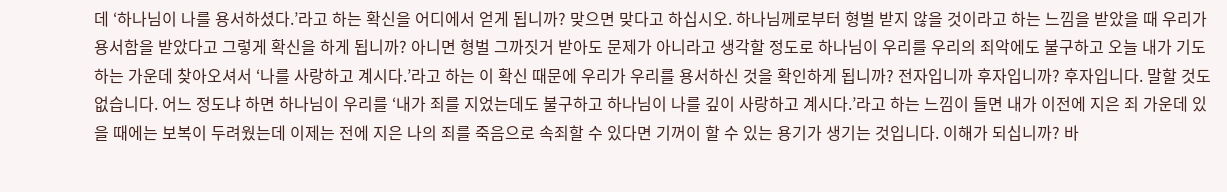데 ‘하나님이 나를 용서하셨다.’라고 하는 확신을 어디에서 얻게 됩니까? 맞으면 맞다고 하십시오. 하나님께로부터 형벌 받지 않을 것이라고 하는 느낌을 받았을 때 우리가 용서함을 받았다고 그렇게 확신을 하게 됩니까? 아니면 형벌 그까짓거 받아도 문제가 아니라고 생각할 정도로 하나님이 우리를 우리의 죄악에도 불구하고 오늘 내가 기도하는 가운데 찾아오셔서 ‘나를 사랑하고 계시다.’라고 하는 이 확신 때문에 우리가 우리를 용서하신 것을 확인하게 됩니까? 전자입니까 후자입니까? 후자입니다. 말할 것도 없습니다. 어느 정도냐 하면 하나님이 우리를 ‘내가 죄를 지었는데도 불구하고 하나님이 나를 깊이 사랑하고 계시다.’라고 하는 느낌이 들면 내가 이전에 지은 죄 가운데 있을 때에는 보복이 두려웠는데 이제는 전에 지은 나의 죄를 죽음으로 속죄할 수 있다면 기꺼이 할 수 있는 용기가 생기는 것입니다. 이해가 되십니까? 바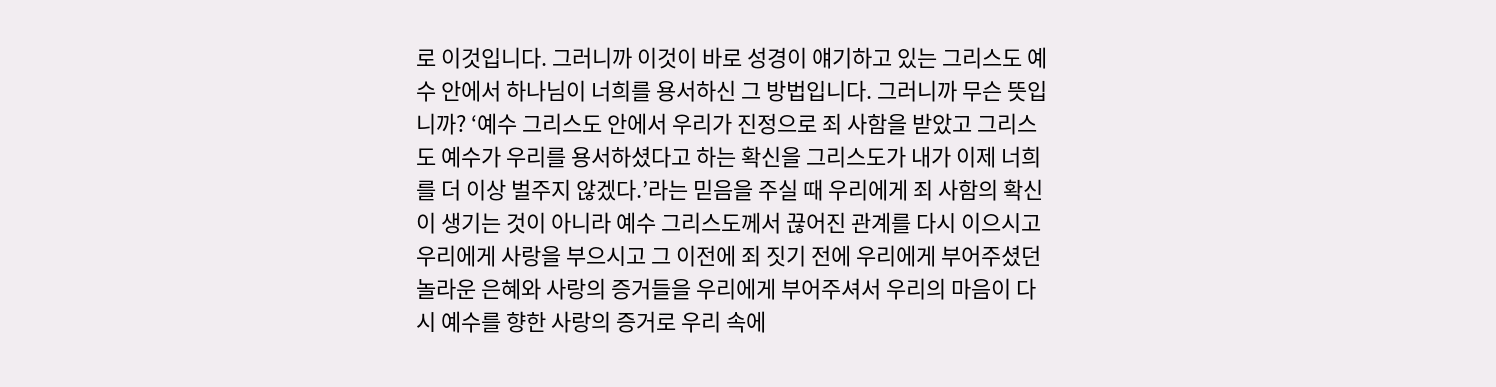로 이것입니다. 그러니까 이것이 바로 성경이 얘기하고 있는 그리스도 예수 안에서 하나님이 너희를 용서하신 그 방법입니다. 그러니까 무슨 뜻입니까? ‘예수 그리스도 안에서 우리가 진정으로 죄 사함을 받았고 그리스도 예수가 우리를 용서하셨다고 하는 확신을 그리스도가 내가 이제 너희를 더 이상 벌주지 않겠다.’라는 믿음을 주실 때 우리에게 죄 사함의 확신이 생기는 것이 아니라 예수 그리스도께서 끊어진 관계를 다시 이으시고 우리에게 사랑을 부으시고 그 이전에 죄 짓기 전에 우리에게 부어주셨던 놀라운 은혜와 사랑의 증거들을 우리에게 부어주셔서 우리의 마음이 다시 예수를 향한 사랑의 증거로 우리 속에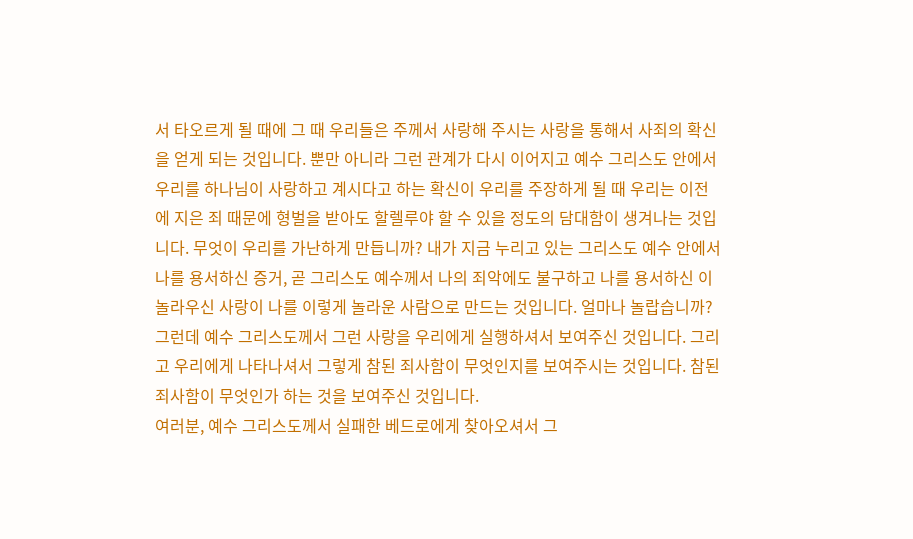서 타오르게 될 때에 그 때 우리들은 주께서 사랑해 주시는 사랑을 통해서 사죄의 확신을 얻게 되는 것입니다. 뿐만 아니라 그런 관계가 다시 이어지고 예수 그리스도 안에서 우리를 하나님이 사랑하고 계시다고 하는 확신이 우리를 주장하게 될 때 우리는 이전에 지은 죄 때문에 형벌을 받아도 할렐루야 할 수 있을 정도의 담대함이 생겨나는 것입니다. 무엇이 우리를 가난하게 만듭니까? 내가 지금 누리고 있는 그리스도 예수 안에서 나를 용서하신 증거, 곧 그리스도 예수께서 나의 죄악에도 불구하고 나를 용서하신 이 놀라우신 사랑이 나를 이렇게 놀라운 사람으로 만드는 것입니다. 얼마나 놀랍습니까? 그런데 예수 그리스도께서 그런 사랑을 우리에게 실행하셔서 보여주신 것입니다. 그리고 우리에게 나타나셔서 그렇게 참된 죄사함이 무엇인지를 보여주시는 것입니다. 참된 죄사함이 무엇인가 하는 것을 보여주신 것입니다.
여러분, 예수 그리스도께서 실패한 베드로에게 찾아오셔서 그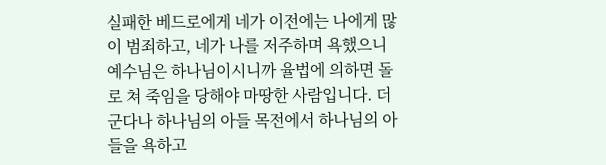실패한 베드로에게 네가 이전에는 나에게 많이 범죄하고, 네가 나를 저주하며 욕했으니 예수님은 하나님이시니까 율법에 의하면 돌로 쳐 죽임을 당해야 마땅한 사람입니다. 더군다나 하나님의 아들 목전에서 하나님의 아들을 욕하고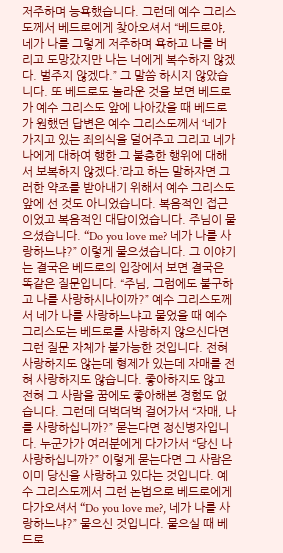저주하며 능욕했습니다. 그런데 예수 그리스도께서 베드로에게 찾아오셔서 “베드로야, 네가 나를 그렇게 저주하며 욕하고 나를 버리고 도망갔지만 나는 너에게 복수하지 않겠다. 벌주지 않겠다.” 그 말씀 하시지 않았습니다. 또 베드로도 놀라운 것을 보면 베드로가 예수 그리스도 앞에 나아갔을 때 베드로가 원했던 답변은 예수 그리스도께서 ‘네가 가지고 있는 죄의식을 덜어주고 그리고 네가 나에게 대하여 행한 그 불충한 행위에 대해서 보복하지 않겠다.’라고 하는 말하자면 그러한 약조를 받아내기 위해서 예수 그리스도 앞에 선 것도 아니었습니다. 복음적인 접근이었고 복음적인 대답이었습니다. 주님이 물으셨습니다. “Do you love me? 네가 나를 사랑하느냐?” 이렇게 물으셨습니다. 그 이야기는 결국은 베드로의 입장에서 보면 결국은 똑같은 질문입니다. “주님, 그럼에도 불구하고 나를 사랑하시나이까?” 예수 그리스도께서 네가 나를 사랑하느냐고 물었을 때 예수 그리스도는 베드로를 사랑하지 않으신다면 그런 질문 자체가 불가능한 것입니다. 전혀 사랑하지도 않는데 형제가 있는데 자매를 전혀 사랑하지도 않습니다. 좋아하지도 않고 전혀 그 사람을 꿈에도 좋아해본 경험도 없습니다. 그런데 더벅더벅 걸어가서 “자매, 나를 사랑하십니까?” 묻는다면 정신병자입니다. 누군가가 여러분에게 다가가서 “당신 나 사랑하십니까?” 이렇게 묻는다면 그 사람은 이미 당신을 사랑하고 있다는 것입니다. 예수 그리스도께서 그런 논법으로 베드로에게 다가오셔서 “Do you love me?, 네가 나를 사랑하느냐?” 물으신 것입니다. 물으실 때 베드로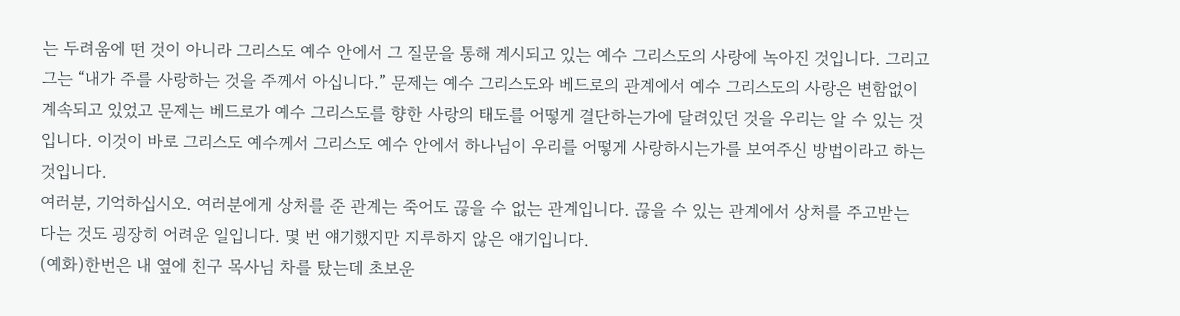는 두려움에 떤 것이 아니라 그리스도 예수 안에서 그 질문을 통해 계시되고 있는 예수 그리스도의 사랑에 녹아진 것입니다. 그리고 그는 “내가 주를 사랑하는 것을 주께서 아십니다.” 문제는 예수 그리스도와 베드로의 관계에서 예수 그리스도의 사랑은 변함없이 계속되고 있었고 문제는 베드로가 예수 그리스도를 향한 사랑의 태도를 어떻게 결단하는가에 달려있던 것을 우리는 알 수 있는 것입니다. 이것이 바로 그리스도 예수께서 그리스도 예수 안에서 하나님이 우리를 어떻게 사랑하시는가를 보여주신 방법이라고 하는 것입니다.
여러분, 기억하십시오. 여러분에게 상처를 준 관계는 죽어도 끊을 수 없는 관계입니다. 끊을 수 있는 관계에서 상처를 주고받는 다는 것도 굉장히 어려운 일입니다. 몇 번 얘기했지만 지루하지 않은 얘기입니다.
(예화)한번은 내 옆에 친구 목사님 차를 탔는데 초보운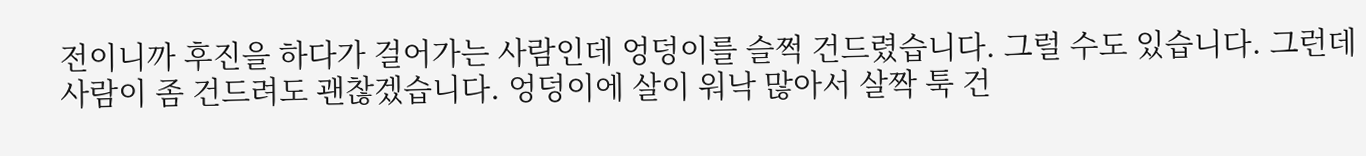전이니까 후진을 하다가 걸어가는 사람인데 엉덩이를 슬쩍 건드렸습니다. 그럴 수도 있습니다. 그런데 사람이 좀 건드려도 괜찮겠습니다. 엉덩이에 살이 워낙 많아서 살짝 툭 건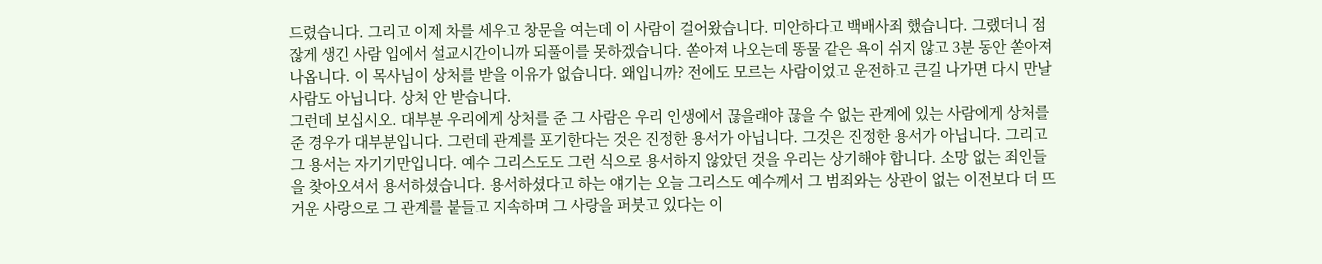드렸습니다. 그리고 이제 차를 세우고 창문을 여는데 이 사람이 걸어왔습니다. 미안하다고 백배사죄 했습니다. 그랬더니 점잖게 생긴 사람 입에서 설교시간이니까 되풀이를 못하겠습니다. 쏟아져 나오는데 똥물 같은 욕이 쉬지 않고 3분 동안 쏟아져 나옵니다. 이 목사님이 상처를 받을 이유가 없습니다. 왜입니까? 전에도 모르는 사람이었고 운전하고 큰길 나가면 다시 만날 사람도 아닙니다. 상처 안 받습니다.
그런데 보십시오. 대부분 우리에게 상처를 준 그 사람은 우리 인생에서 끊을래야 끊을 수 없는 관계에 있는 사람에게 상처를 준 경우가 대부분입니다. 그런데 관계를 포기한다는 것은 진정한 용서가 아닙니다. 그것은 진정한 용서가 아닙니다. 그리고 그 용서는 자기기만입니다. 예수 그리스도도 그런 식으로 용서하지 않았던 것을 우리는 상기해야 합니다. 소망 없는 죄인들을 찾아오셔서 용서하셨습니다. 용서하셨다고 하는 얘기는 오늘 그리스도 예수께서 그 범죄와는 상관이 없는 이전보다 더 뜨거운 사랑으로 그 관계를 붙들고 지속하며 그 사랑을 퍼붓고 있다는 이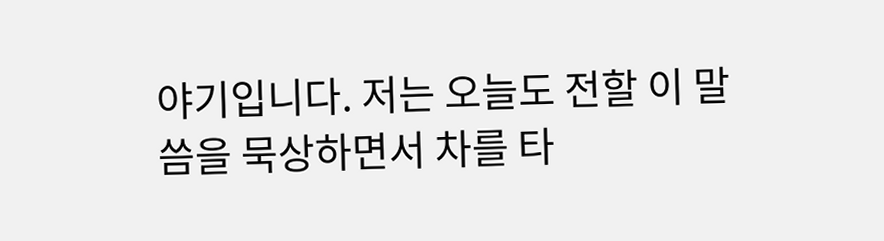야기입니다. 저는 오늘도 전할 이 말씀을 묵상하면서 차를 타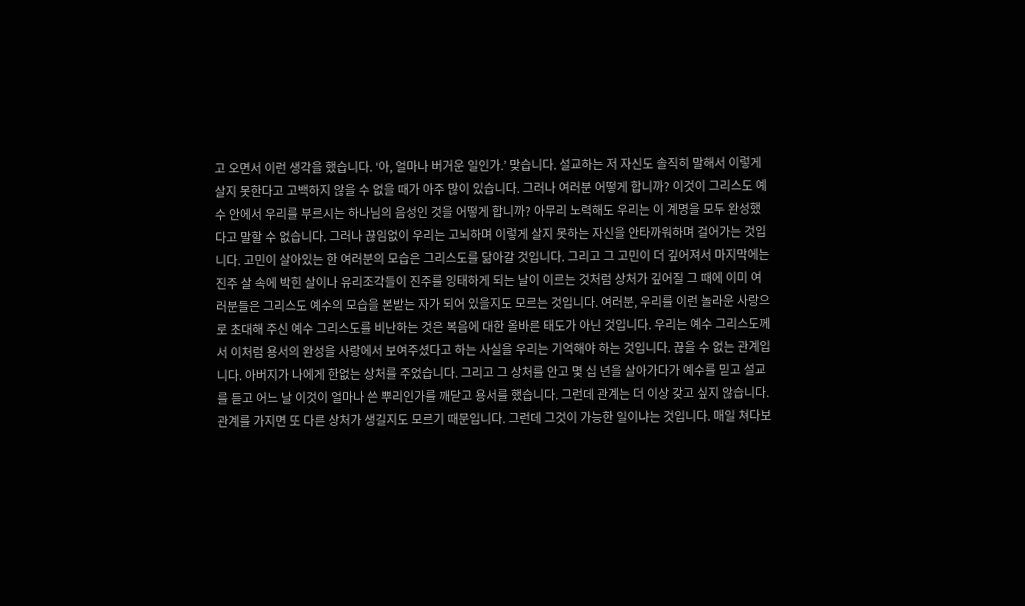고 오면서 이런 생각을 했습니다. ‘아, 얼마나 버거운 일인가.’ 맞습니다. 설교하는 저 자신도 솔직히 말해서 이렇게 살지 못한다고 고백하지 않을 수 없을 때가 아주 많이 있습니다. 그러나 여러분 어떻게 합니까? 이것이 그리스도 예수 안에서 우리를 부르시는 하나님의 음성인 것을 어떻게 합니까? 아무리 노력해도 우리는 이 계명을 모두 완성했다고 말할 수 없습니다. 그러나 끊임없이 우리는 고뇌하며 이렇게 살지 못하는 자신을 안타까워하며 걸어가는 것입니다. 고민이 살아있는 한 여러분의 모습은 그리스도를 닮아갈 것입니다. 그리고 그 고민이 더 깊어져서 마지막에는 진주 살 속에 박힌 살이나 유리조각들이 진주를 잉태하게 되는 날이 이르는 것처럼 상처가 깊어질 그 때에 이미 여러분들은 그리스도 예수의 모습을 본받는 자가 되어 있을지도 모르는 것입니다. 여러분, 우리를 이런 놀라운 사랑으로 초대해 주신 예수 그리스도를 비난하는 것은 복음에 대한 올바른 태도가 아닌 것입니다. 우리는 예수 그리스도께서 이처럼 용서의 완성을 사랑에서 보여주셨다고 하는 사실을 우리는 기억해야 하는 것입니다. 끊을 수 없는 관계입니다. 아버지가 나에게 한없는 상처를 주었습니다. 그리고 그 상처를 안고 몇 십 년을 살아가다가 예수를 믿고 설교를 듣고 어느 날 이것이 얼마나 쓴 뿌리인가를 깨닫고 용서를 했습니다. 그런데 관계는 더 이상 갖고 싶지 않습니다. 관계를 가지면 또 다른 상처가 생길지도 모르기 때문입니다. 그런데 그것이 가능한 일이냐는 것입니다. 매일 쳐다보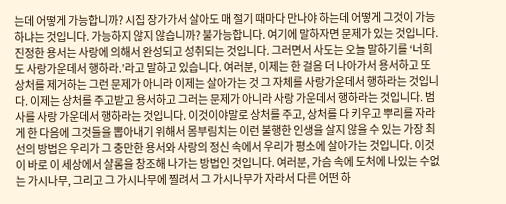는데 어떻게 가능합니까? 시집 장가가서 살아도 매 절기 때마다 만나야 하는데 어떻게 그것이 가능하냐는 것입니다. 가능하지 않지 않습니까? 불가능합니다. 여기에 말하자면 문제가 있는 것입니다.
진정한 용서는 사랑에 의해서 완성되고 성취되는 것입니다. 그러면서 사도는 오늘 말하기를 ‘너희도 사랑가운데서 행하라.’라고 말하고 있습니다. 여러분, 이제는 한 걸음 더 나아가서 용서하고 또 상처를 제거하는 그런 문제가 아니라 이제는 살아가는 것 그 자체를 사랑가운데서 행하라는 것입니다. 이제는 상처를 주고받고 용서하고 그러는 문제가 아니라 사랑 가운데서 행하라는 것입니다. 범사를 사랑 가운데서 행하라는 것입니다. 이것이야말로 상처를 주고, 상처를 다 키우고 뿌리를 자라게 한 다음에 그것들을 뽑아내기 위해서 몸부림치는 이런 불행한 인생을 살지 않을 수 있는 가장 최선의 방법은 우리가 그 충만한 용서와 사랑의 정신 속에서 우리가 평소에 살아가는 것입니다. 이것이 바로 이 세상에서 샬롬을 창조해 나가는 방법인 것입니다. 여러분, 가슴 속에 도처에 나있는 수없는 가시나무, 그리고 그 가시나무에 찔려서 그 가시나무가 자라서 다른 어떤 하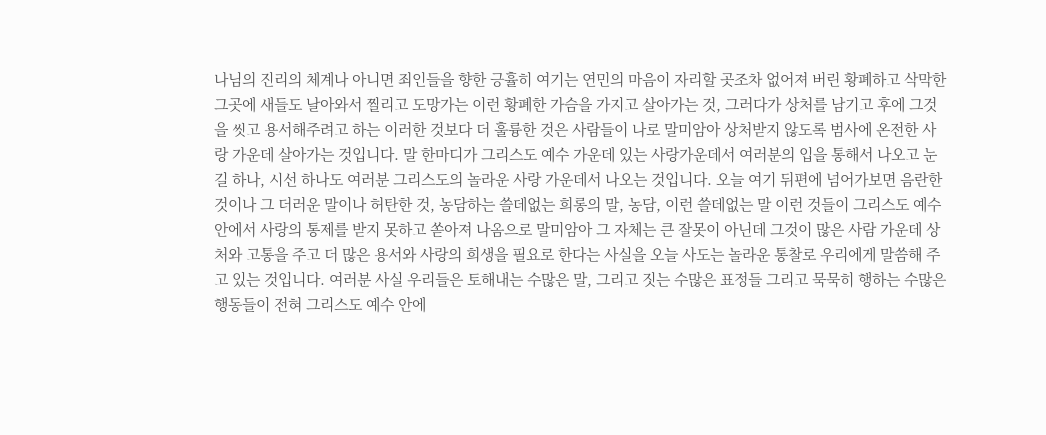나님의 진리의 체계나 아니면 죄인들을 향한 긍휼히 여기는 연민의 마음이 자리할 곳조차 없어져 버린 황폐하고 삭막한 그곳에 새들도 날아와서 찔리고 도망가는 이런 황폐한 가슴을 가지고 살아가는 것, 그러다가 상처를 남기고 후에 그것을 씻고 용서해주려고 하는 이러한 것보다 더 훌륭한 것은 사람들이 나로 말미암아 상처받지 않도록 범사에 온전한 사랑 가운데 살아가는 것입니다. 말 한마디가 그리스도 예수 가운데 있는 사랑가운데서 여러분의 입을 통해서 나오고 눈길 하나, 시선 하나도 여러분 그리스도의 놀라운 사랑 가운데서 나오는 것입니다. 오늘 여기 뒤편에 넘어가보면 음란한 것이나 그 더러운 말이나 허탄한 것, 농담하는 쓸데없는 희롱의 말, 농담, 이런 쓸데없는 말 이런 것들이 그리스도 예수 안에서 사랑의 통제를 받지 못하고 쏟아져 나옴으로 말미암아 그 자체는 큰 잘못이 아닌데 그것이 많은 사람 가운데 상처와 고통을 주고 더 많은 용서와 사랑의 희생을 필요로 한다는 사실을 오늘 사도는 놀라운 통찰로 우리에게 말씀해 주고 있는 것입니다. 여러분 사실 우리들은 토해내는 수많은 말, 그리고 짓는 수많은 표정들 그리고 묵묵히 행하는 수많은 행동들이 전혀 그리스도 예수 안에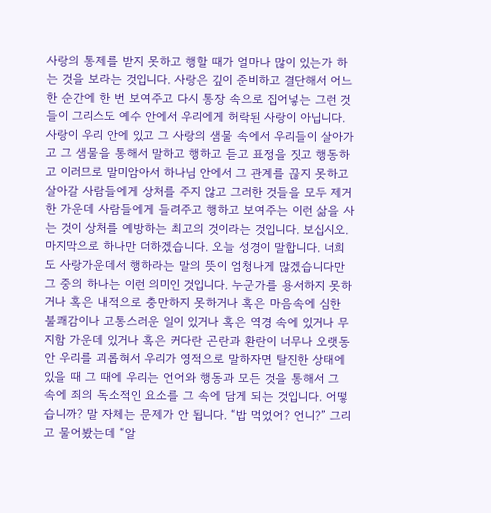사랑의 통제를 받지 못하고 행할 때가 얼마나 많이 있는가 하는 것을 보라는 것입니다. 사랑은 깊이 준비하고 결단해서 어느 한 순간에 한 번 보여주고 다시 통장 속으로 집어넣는 그런 것들이 그리스도 예수 안에서 우리에게 허락된 사랑이 아닙니다. 사랑이 우리 안에 있고 그 사랑의 샘물 속에서 우리들이 살아가고 그 샘물을 통해서 말하고 행하고 듣고 표정을 짓고 행동하고 이러므로 말미암아서 하나님 안에서 그 관계를 끊지 못하고 살아갈 사람들에게 상처를 주지 않고 그러한 것들을 모두 제거한 가운데 사람들에게 들려주고 행하고 보여주는 이런 삶을 사는 것이 상처를 예방하는 최고의 것이라는 것입니다. 보십시오.
마지막으로 하나만 더하겠습니다. 오늘 성경이 말합니다. 너희도 사랑가운데서 행하라는 말의 뜻이 엄청나게 많겠습니다만 그 중의 하나는 이런 의미인 것입니다. 누군가를 용서하지 못하거나 혹은 내적으로 충만하지 못하거나 혹은 마음속에 심한 불쾌감이나 고통스러운 일이 있거나 혹은 역경 속에 있거나 무지함 가운데 있거나 혹은 커다란 곤란과 환란이 너무나 오랫동안 우리를 괴롭혀서 우리가 영적으로 말하자면 탈진한 상태에 있을 때 그 때에 우리는 언어와 행동과 모든 것을 통해서 그 속에 죄의 독소적인 요소를 그 속에 담게 되는 것입니다. 어떻습니까? 말 자체는 문제가 안 됩니다. “밥 먹었어? 언니?” 그리고 물어봤는데 “알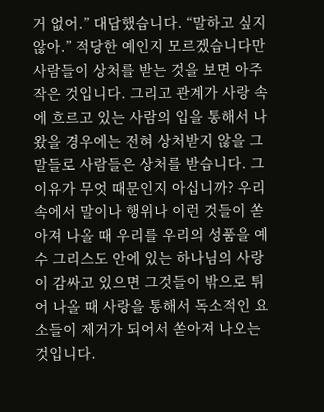거 없어.” 대답했습니다. “말하고 싶지 않아.” 적당한 예인지 모르겠습니다만 사람들이 상처를 받는 것을 보면 아주 작은 것입니다. 그리고 관계가 사랑 속에 흐르고 있는 사람의 입을 통해서 나왔을 경우에는 전혀 상처받지 않을 그 말들로 사람들은 상처를 받습니다. 그이유가 무엇 때문인지 아십니까? 우리 속에서 말이나 행위나 이런 것들이 쏟아져 나올 때 우리를 우리의 성품을 예수 그리스도 안에 있는 하나님의 사랑이 감싸고 있으면 그것들이 밖으로 튀어 나올 때 사랑을 통해서 독소적인 요소들이 제거가 되어서 쏟아져 나오는 것입니다.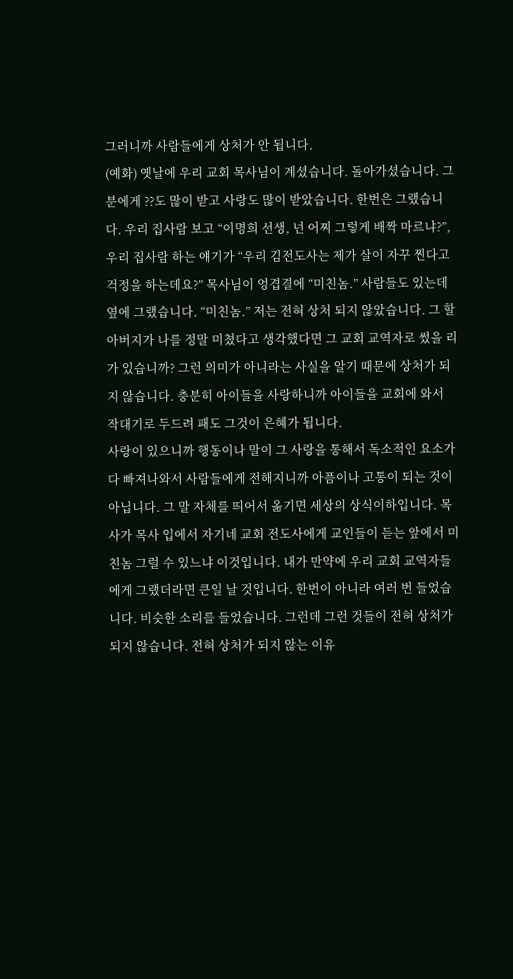그러니까 사람들에게 상처가 안 됩니다.
(예화) 옛날에 우리 교회 목사님이 계셨습니다. 돌아가셨습니다. 그분에게 ??도 많이 받고 사랑도 많이 받았습니다. 한번은 그랬습니다. 우리 집사람 보고 “이명희 선생, 넌 어찌 그렇게 배짝 마르냐?”, 우리 집사람 하는 얘기가 “우리 김전도사는 제가 살이 자꾸 찐다고 걱정을 하는데요?” 목사님이 엉겹결에 “미친놈.” 사람들도 있는데 옆에 그랬습니다. “미친놈.” 저는 전혀 상처 되지 않았습니다. 그 할아버지가 나를 정말 미쳤다고 생각했다면 그 교회 교역자로 썼을 리가 있습니까? 그런 의미가 아니라는 사실을 알기 때문에 상처가 되지 않습니다. 충분히 아이들을 사랑하니까 아이들을 교회에 와서 작대기로 두드려 패도 그것이 은혜가 됩니다.
사랑이 있으니까 행동이나 말이 그 사랑을 통해서 독소적인 요소가 다 빠져나와서 사람들에게 전해지니까 아픔이나 고통이 되는 것이 아닙니다. 그 말 자체를 띄어서 옮기면 세상의 상식이하입니다. 목사가 목사 입에서 자기네 교회 전도사에게 교인들이 듣는 앞에서 미친놈 그럴 수 있느냐 이것입니다. 내가 만약에 우리 교회 교역자들에게 그랬더라면 큰일 날 것입니다. 한번이 아니라 여러 번 들었습니다. 비슷한 소리를 들었습니다. 그런데 그런 것들이 전혀 상처가 되지 않습니다. 전혀 상처가 되지 않는 이유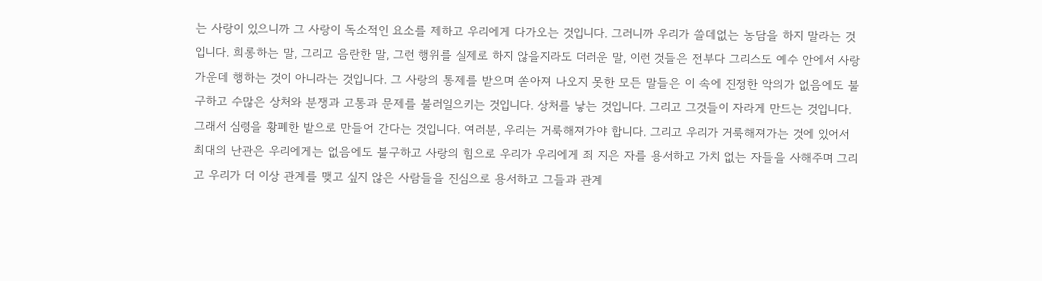는 사랑이 있으니까 그 사랑이 독소적인 요소를 제하고 우리에게 다가오는 것입니다. 그러니까 우리가 쓸데없는 농담을 하지 말라는 것입니다. 희롱하는 말, 그리고 음란한 말, 그런 행위를 실제로 하지 않을지라도 더러운 말, 이런 것들은 전부다 그리스도 예수 안에서 사랑 가운데 행하는 것이 아니라는 것입니다. 그 사랑의 통제를 받으며 쏟아져 나오지 못한 모든 말들은 이 속에 진정한 악의가 없음에도 불구하고 수많은 상처와 분쟁과 고통과 문제를 불러일으키는 것입니다. 상처를 낳는 것입니다. 그리고 그것들이 자라게 만드는 것입니다. 그래서 심령을 황폐한 밭으로 만들어 간다는 것입니다. 여러분, 우리는 거룩해져가야 합니다. 그리고 우리가 거룩해져가는 것에 있어서 최대의 난관은 우리에게는 없음에도 불구하고 사랑의 힘으로 우리가 우리에게 죄 지은 자를 용서하고 가치 없는 자들을 사해주며 그리고 우리가 더 이상 관계를 맺고 싶지 않은 사람들을 진심으로 용서하고 그들과 관계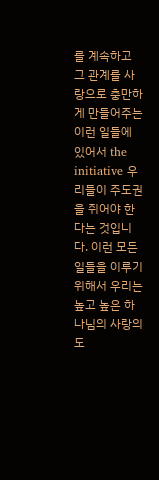를 계속하고 그 관계를 사랑으로 충만하게 만들어주는 이런 일들에 있어서 the initiative 우리들이 주도권을 쥐어야 한다는 것입니다. 이런 모든 일들을 이루기 위해서 우리는 높고 높은 하나님의 사랑의 도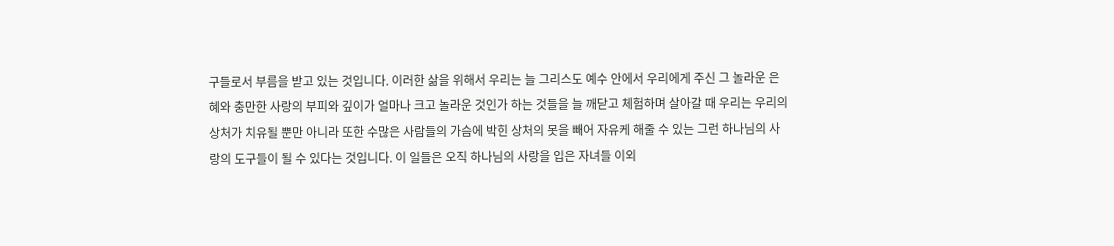구들로서 부름을 받고 있는 것입니다. 이러한 삶을 위해서 우리는 늘 그리스도 예수 안에서 우리에게 주신 그 놀라운 은혜와 충만한 사랑의 부피와 깊이가 얼마나 크고 놀라운 것인가 하는 것들을 늘 깨닫고 체험하며 살아갈 때 우리는 우리의 상처가 치유될 뿐만 아니라 또한 수많은 사람들의 가슴에 박힌 상처의 못을 빼어 자유케 해줄 수 있는 그런 하나님의 사랑의 도구들이 될 수 있다는 것입니다. 이 일들은 오직 하나님의 사랑을 입은 자녀들 이외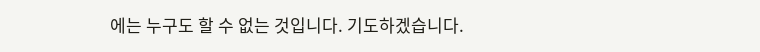에는 누구도 할 수 없는 것입니다. 기도하겠습니다.